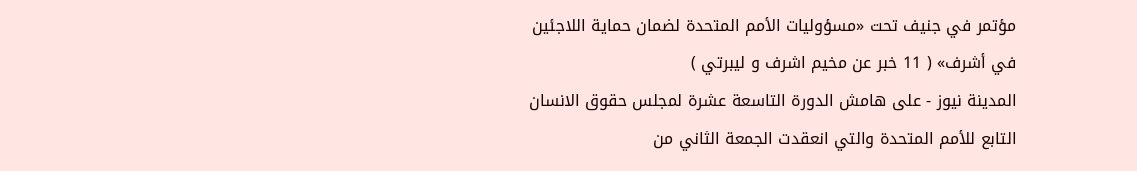مؤتمر في جنيف تحت «مسؤوليات الأمم المتحدة لضمان حماية اللاجئين في أشرف» ( 11 خبر عن مخيم اشرف و ليبرتي )
المدينة نيوز - على هامش الدورة التاسعة عشرة لمجلس حقوق الانسان التابع للأمم المتحدة والتي انعقدت الجمعة الثاني من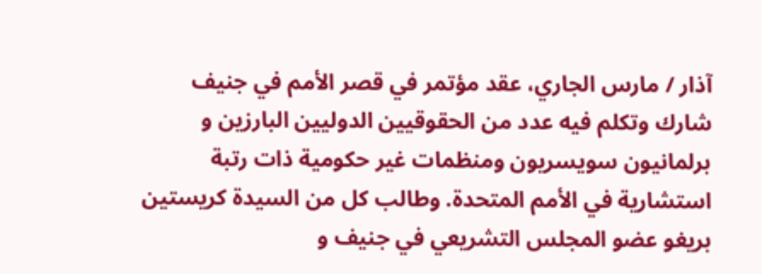آذار / مارس الجاري، عقد مؤتمر في قصر الأمم في جنيف شارك وتكلم فيه عدد من الحقوقيين الدوليين البارزين و برلمانيون سويسريون ومنظمات غير حكومية ذات رتبة استشارية في الأمم المتحدة. وطالب كل من السيدة كريستين بريغو عضو المجلس التشريعي في جنيف و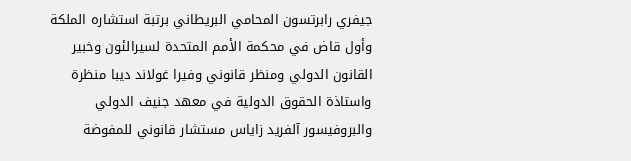جيفري رابرتسون المحامي البريطاني برتبة استشاره الملكة وأول قاض في محكمة الأمم المتحدة لسيرالئون وخبير القانون الدولي ومنظر قانوني وفيرا غولاند ديبا منظرة واستاذة الحقوق الدولية في معهد جنيف الدولي والبروفيسور آلفريد زاياس مستشار قانوني للمفوضة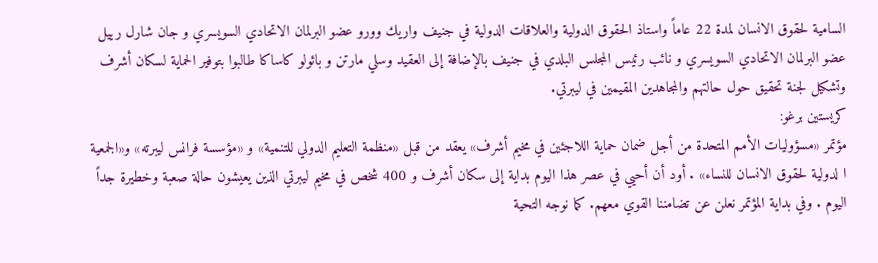السامية لحقوق الانسان لمدة 22 عاماً واستاذ الحقوق الدولية والعلاقات الدولية في جنيف واريك وورو عضو البرلمان الاتحادي السويسري و جان شارل رييل عضو البرلمان الاتحادي السويسري و نائب رئيس المجلس البلدي في جنيف بالإضافة إلى العقيد وسلي مارتن و بائولو كاساكا طالبوا بتوفير الحماية لسكان أشرف وتشكيل لجنة تحقيق حول حالتهم والمجاهدين المقيمين في ليبرتي.
كريستين برغو:
مؤتمر «مسؤوليات الأمم المتحدة من أجل ضمان حماية اللاجئين في مخيم أشرف» يعقد من قبل «منظمة التعليم الدولي للتنمية» و «مؤسسة فرانس ليبرته» و«الجمعية ا لدولية لحقوق الانسان للنساء» . أود أن أحيي في عصر هذا اليوم بداية إلى سكان أشرف و 400 شخص في مخيم ليبرتي الذين يعيشون حالة صعبة وخطيرة جداً اليوم . وفي بداية المؤتمر نعلن عن تضامننا القوي معهم. كما نوجه التحية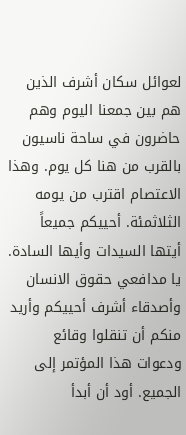لعوائل سكان أشرف الذين هم بين جمعنا اليوم وهم حاضرون في ساحة ناسيون بالقرب من هنا كل يوم. وهذا الاعتصام اقترب من يومه الثلاثمئة. أحييكم جميعاً أيتها السيدات وأيها السادة. يا مدافعي حقوق الانسان وأصدقاء أشرف أحييكم وأريد منكم أن تنقلوا وقائع ودعوات هذا المؤتمر إلى الجميع. أود أن أبدأ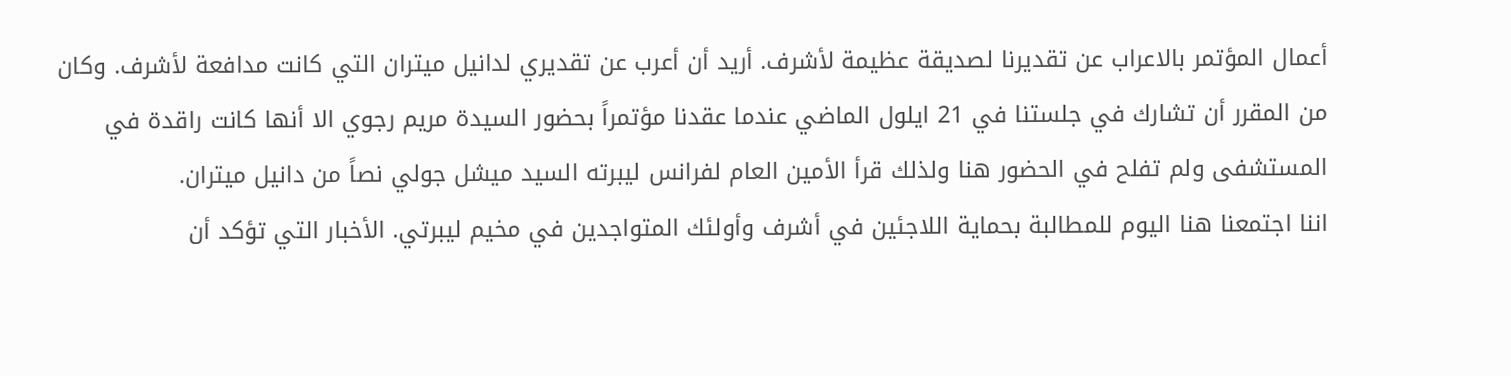أعمال المؤتمر بالاعراب عن تقديرنا لصديقة عظيمة لأشرف. أريد أن أعرب عن تقديري لدانيل ميتران التي كانت مدافعة لأشرف. وكان من المقرر أن تشارك في جلستنا في 21 ايلول الماضي عندما عقدنا مؤتمراً بحضور السيدة مريم رجوي الا أنها كانت راقدة في المستشفى ولم تفلح في الحضور هنا ولذلك قرأ الأمين العام لفرانس ليبرته السيد ميشل جولي نصاً من دانيل ميتران.
اننا اجتمعنا هنا اليوم للمطالبة بحماية اللاجئين في أشرف وأولئك المتواجدين في مخيم ليبرتي. الأخبار التي تؤكد أن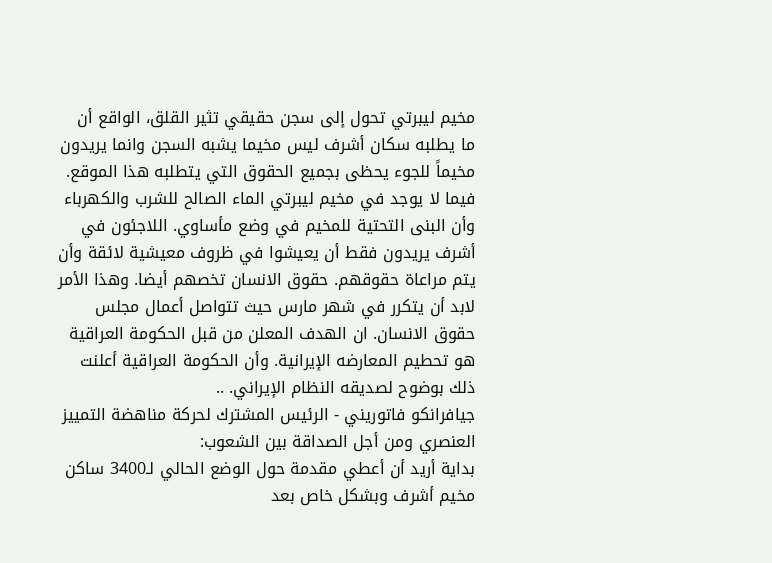مخيم ليبرتي تحول إلى سجن حقيقي تثير القلق، الواقع أن ما يطلبه سكان أشرف ليس مخيما يشبه السجن وانما يريدون مخيماً للجوء يحظى بجميع الحقوق التي يتطلبه هذا الموقع. فيما لا يوجد في مخيم ليبرتي الماء الصالح للشرب والكهرباء وأن البنى التحتية للمخيم في وضع مأساوي. اللاجئون في أشرف يريدون فقط أن يعيشوا في ظروف معيشية لائقة وأن يتم مراعاة حقوقهم. حقوق الانسان تخصهم أيضا. وهذا الأمر لابد أن يتكرر في شهر مارس حيث تتواصل أعمال مجلس حقوق الانسان. ان الهدف المعلن من قبل الحكومة العراقية هو تحطيم المعارضه الإيرانية. وأن الحكومة العراقية أعلنت ذلك بوضوح لصديقه النظام الإيراني. ..
جيافرانكو فاتوريني - الرئيس المشترك لحركة مناهضة التمييز العنصري ومن أجل الصداقة بين الشعوب:
بداية أريد أن أعطي مقدمة حول الوضع الحالي لـ3400 ساكن مخيم أشرف وبشكل خاص بعد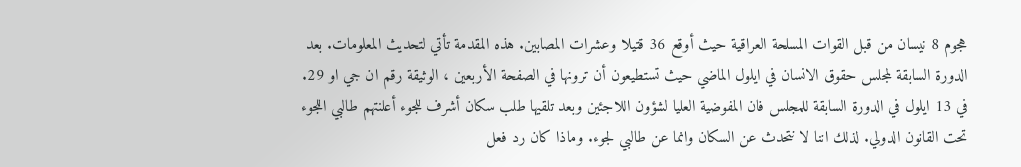هجوم 8 نيسان من قبل القوات المسلحة العراقية حيث أوقع 36 قتيلا وعشرات المصابين. هذه المقدمة تأتي لتحديث المعلومات. بعد الدورة السابقة لمجلس حقوق الانسان في ايلول الماضي حيث تستطيعون أن ترونها في الصفحة الأربعين ، الوثيقة رقم ان جي او 29. في 13 ايلول في الدورة السابقة للمجلس فان المفوضية العليا لشؤون اللاجئين وبعد تلقيها طلب سكان أشرف للجوء أعلنتهم طالبي اللجوء تحت القانون الدولي. لذلك اننا لا نتحدث عن السكان وانما عن طالبي لجوء. وماذا كان رد فعل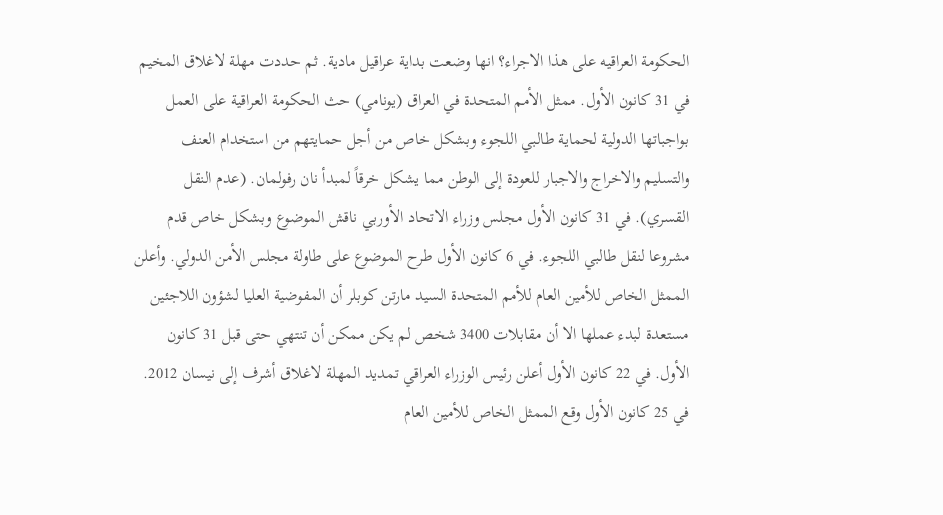الحكومة العراقيه على هذا الاجراء؟ انها وضعت بداية عراقيل مادية. ثم حددت مهلة لاغلاق المخيم في 31 كانون الأول. ممثل الأمم المتحدة في العراق (يونامي) حث الحكومة العراقية على العمل بواجباتها الدولية لحماية طالبي اللجوء وبشكل خاص من أجل حمايتهم من استخدام العنف والتسليم والاخراج والاجبار للعودة إلى الوطن مما يشكل خرقاً لمبدأ نان رفولمان. (عدم النقل القسري). في 31 كانون الأول مجلس وزراء الاتحاد الأوربي ناقش الموضوع وبشكل خاص قدم مشروعا لنقل طالبي اللجوء. في 6 كانون الأول طرح الموضوع على طاولة مجلس الأمن الدولي. وأعلن الممثل الخاص للأمين العام للأمم المتحدة السيد مارتن كوبلر أن المفوضية العليا لشؤون اللاجئين مستعدة لبدء عملها الا أن مقابلات 3400 شخص لم يكن ممكن أن تنتهي حتى قبل 31 كانون الأول. في 22 كانون الأول أعلن رئيس الوزراء العراقي تمديد المهلة لاغلاق أشرف إلى نيسان 2012. في 25 كانون الأول وقع الممثل الخاص للأمين العام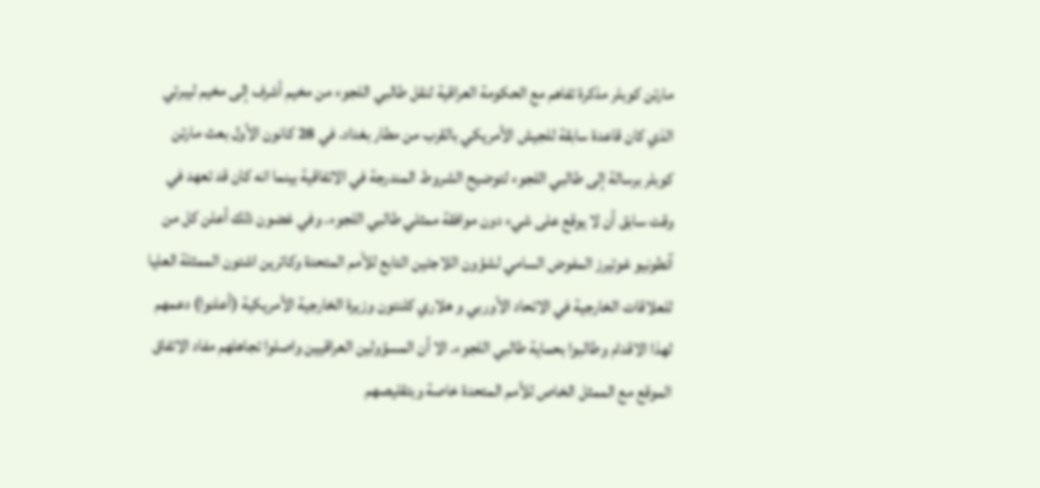مارتن كوبلر مذكرة تفاهم مع الحكومة العراقية لنقل طالبي اللجوء من مخيم أشرف إلى مخيم ليبرتي الذي كان قاعدة سابقة للجيش الأمريكي بالقرب من مطار بغداد. في 28 كانون الأول بعث مارتن كوبلر برسالة إلى طالبي اللجوء لتوضيح الشروط المندرجة في الاتفاقية بينما انه كان قد تعهد في وقت سابق أن لا يوقع على شيء دون موافقة ممثلي طالبي اللجوء. وفي غضون ذلك أعلن كل من آنطونيو غوتيرز المفوض السامي لشؤون اللاجئين التابع للأمم المتحدة وكاترين اشتون الممثلة العليا للعلاقات الخارجية في الاتحاد الأوربي و هلاري كلنتون وزيرة الخارجية الأمريكية (أعلنوا) دعمهم لهذا الاقدام وطالبوا بحماية طالبي اللجوء. الا أن المسؤولين العراقيين واصلوا تجاهلهم مفاد الاتفاق الموقع مع الممثل الخاص للأمم المتحدة خاصة وبتقليصهم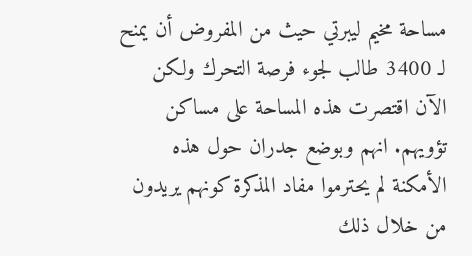مساحة مخيم ليبرتي حيث من المفروض أن يمنح لـ 3400 طالب لجوء فرصة التحرك ولكن الآن اقتصرت هذه المساحة على مساكن تؤويهم. انهم وبوضع جدران حول هذه الأمكنة لم يحترموا مفاد المذكرة كونهم يريدون من خلال ذلك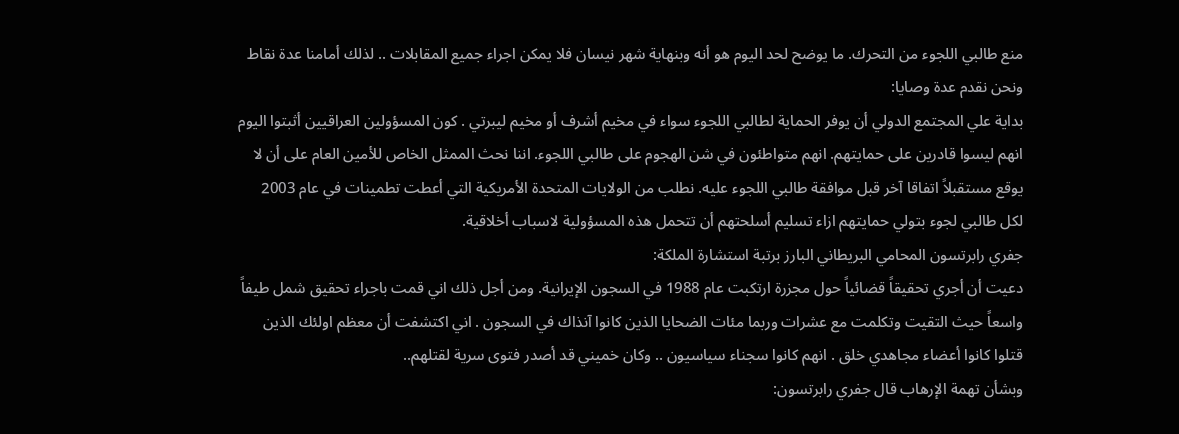منع طالبي اللجوء من التحرك. ما يوضح لحد اليوم هو أنه وبنهاية شهر نيسان فلا يمكن اجراء جميع المقابلات .. لذلك أمامنا عدة نقاط ونحن نقدم عدة وصايا:
بداية علي المجتمع الدولي أن يوفر الحماية لطالبي اللجوء سواء في مخيم أشرف أو مخيم ليبرتي . كون المسؤولين العراقيين أثبتوا اليوم انهم ليسوا قادرين على حمايتهم. انهم متواطئون في شن الهجوم على طالبي اللجوء. اننا نحث الممثل الخاص للأمين العام على أن لا يوقع مستقبلاً اتفاقا آخر قبل موافقة طالبي اللجوء عليه. نطلب من الولايات المتحدة الأمريكية التي أعطت تطمينات في عام 2003 لكل طالبي لجوء بتولي حمايتهم ازاء تسليم أسلحتهم أن تتحمل هذه المسؤولية لاسباب أخلاقية.
جفري رابرتسون المحامي البريطاني البارز برتبة استشارة الملكة:
دعيت أن أجري تحقيقاً قضائياً حول مجزرة ارتكبت عام 1988 في السجون الإيرانية. ومن أجل ذلك اني قمت باجراء تحقيق شمل طيفاً واسعاً حيث التقيت وتكلمت مع عشرات وربما مئات الضحايا الذين كانوا آنذاك في السجون . اني اكتشفت أن معظم اولئك الذين قتلوا كانوا أعضاء مجاهدي خلق . انهم كانوا سجناء سياسيون .. وكان خميني قد أصدر فتوى سرية لقتلهم..
وبشأن تهمة الإرهاب قال جفري رابرتسون: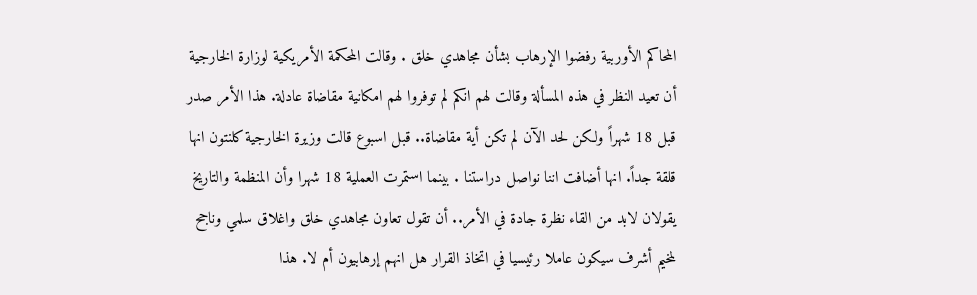المحاكم الأوربية رفضوا الإرهاب بشأن مجاهدي خلق . وقالت المحكمة الأمريكية لوزارة الخارجية أن تعيد النظر في هذه المسألة وقالت لهم انكم لم توفروا لهم امكانية مقاضاة عادلة. هذا الأمر صدر قبل 18 شهراً ولكن لحد الآن لم تكن أية مقاضاة.. قبل اسبوع قالت وزيرة الخارجية كلنتون انها قلقة جداً. انها أضافت اننا نواصل دراستنا . بينما استمرت العملية 18 شهرا وأن المنظمة والتاريخ يقولان لابد من القاء نظرة جادة في الأمر.. أن تقول تعاون مجاهدي خلق واغلاق سلمي وناجح لمخيم أشرف سيكون عاملا رئيسيا في اتخاذ القرار هل انهم إرهابيون أم لا. هذا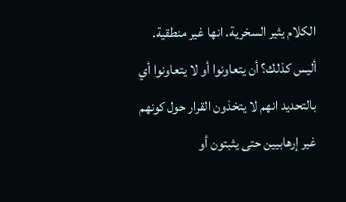الكلام يثير السخرية. انها غير منطقية. أليس كذلك؟ أن يتعاونوا أو لا يتعاونوا أي بالتحديد انهم لا يتخذون القرار حول كونهم غير إرهابيين حتى يثبتون أو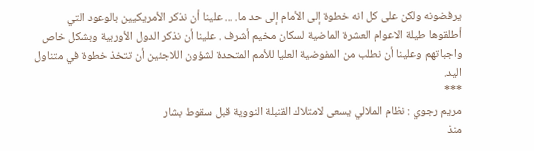يرفضونه ولكن على كل انه خطوة إلى الأمام إلى حد ما. ... علينا أن نذكر الأمريكيين بالوعود التي أطلقوها طيلة الاعوام العشرة الماضية لسكان مخيم أشرف . علينا أن نذكر الدول الأوربية وبشكل خاص واجباتهم وعلينا أن نطلب من المفوضية العليا للأمم المتحدة لشؤون اللاجئين أن تتخذ خطوة في متناول اليد.
***
مريم رجوي : نظام الملالي يسعى لامتلاك القنبلة النووية قبل سقوط بشار
منذ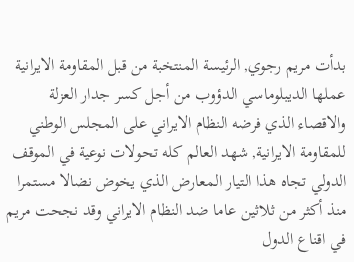بدأت مريم رجوي, الرئيسة المنتخبة من قبل المقاومة الايرانية عملها الديبلوماسي الدؤوب من أجل كسر جدار العزلة والاقصاء الذي فرضه النظام الايراني على المجلس الوطني للمقاومة الايرانية, شهد العالم كله تحولات نوعية في الموقف الدولي تجاه هذا التيار المعارض الذي يخوض نضالا مستمرا منذ أكثر من ثلاثين عاما ضد النظام الايراني وقد نجحت مريم في اقناع الدول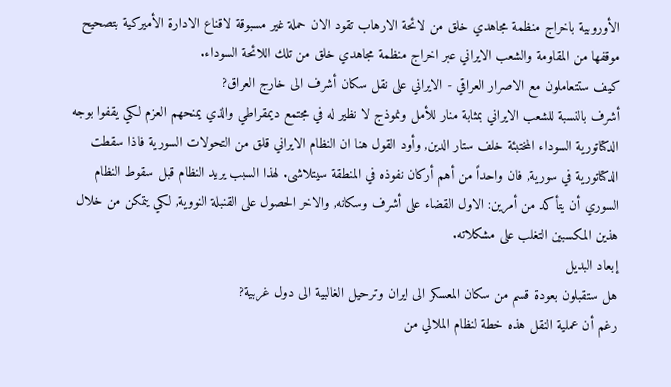الأوروبية باخراج منظمة مجاهدي خلق من لائحة الارهاب تقود الان حملة غير مسبوقة لاقناع الادارة الأميركية بتصحيح موقفها من المقاومة والشعب الايراني عبر اخراج منظمة مجاهدي خلق من تلك اللائحة السوداء.
كيف ستتعاملون مع الاصرار العراقي - الايراني على نقل سكان أشرف الى خارج العراق?
أشرف بالنسبة للشعب الايراني بمثابة منار للأمل ونموذج لا نظير له في مجتمع ديمقراطي والذي يمنحهم العزم لكي يقفوا بوجه الدكتاتورية السوداء المختبئة خلف ستار الدين, وأود القول هنا ان النظام الايراني قلق من التحولات السورية فاذا سقطت الدكتاتورية في سورية, فان واحداً من أهم أركان نفوذه في المنطقة سيتلاشى. لهذا السبب يريد النظام قبل سقوط النظام السوري أن يتأكد من أمرين: الاول القضاء على أشرف وسكانه, والاخر الحصول على القنبلة النووية, لكي يتمكن من خلال هذين المكسبين التغلب على مشكلاته.
إبعاد البديل
هل ستقبلون بعودة قسم من سكان المعسكر الى ايران وترحيل الغالبية الى دول غربية?
رغم أن عملية النقل هذه خطة لنظام الملالي من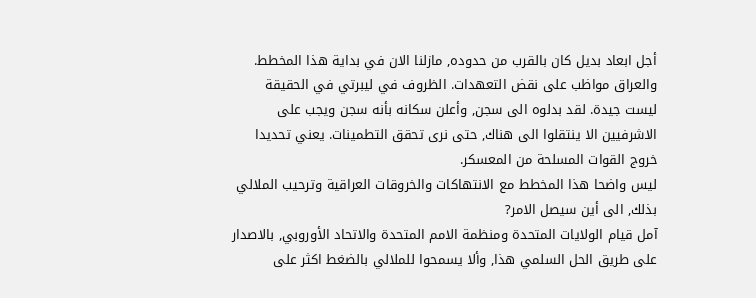أجل ابعاد بديل كان بالقرب من حدوده, مازلنا الان في بداية هذا المخطط. والعراق مواظب على نقض التعهدات. الظروف في ليبرتي في الحقيقة ليست جيدة. لقد بدلوه الى سجن, وأعلن سكانه بأنه سجن ويجب على الاشرفيين الا ينتقلوا الى هناك, حتى نرى تحقق التطمينات. يعني تحديدا خروج القوات المسلحة من المعسكر.
ليس واضحا هذا المخطط مع الانتهاكات والخروقات العراقية وترحيب الملالي بذلك, الى أين سيصل الامر?
آمل قيام الولايات المتحدة ومنظمة الامم المتحدة والاتحاد الأوروبي, بالاصدار على طريق الحل السلمي هذا, وألا يسمحوا للملالي بالضغط اكثر على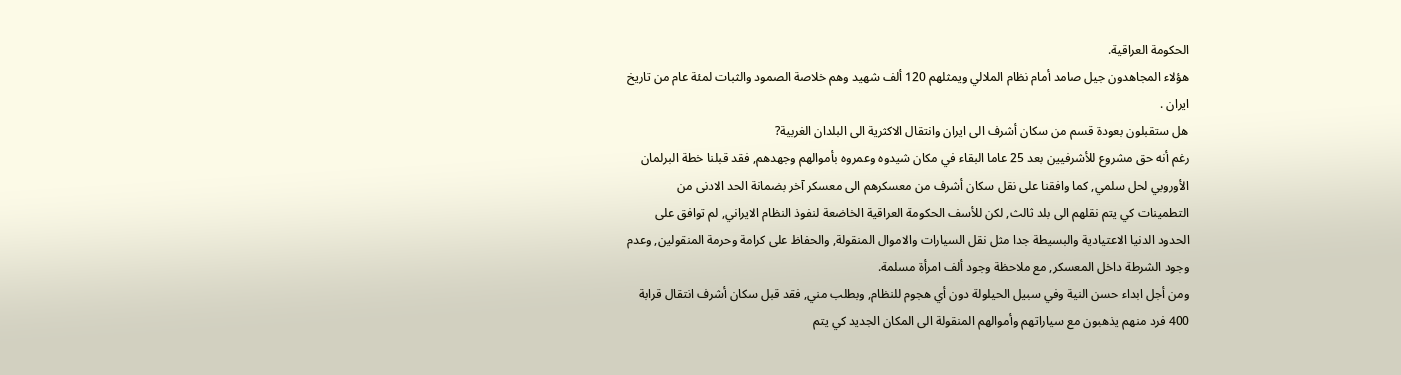الحكومة العراقية.
هؤلاء المجاهدون جيل صامد أمام نظام الملالي ويمثلهم 120 ألف شهيد وهم خلاصة الصمود والثبات لمئة عام من تاريخ ايران .
هل ستقبلون بعودة قسم من سكان أشرف الى ايران وانتقال الاكثرية الى البلدان الغربية?
رغم أنه حق مشروع للأشرفيين بعد 25 عاما البقاء في مكان شيدوه وعمروه بأموالهم وجهدهم, فقد قبلنا خطة البرلمان الأوروبي لحل سلمي, كما وافقنا على نقل سكان أشرف من معسكرهم الى معسكر آخر بضمانة الحد الادنى من التطمينات كي يتم نقلهم الى بلد ثالث, لكن للأسف الحكومة العراقية الخاضعة لنفوذ النظام الايراني, لم توافق على الحدود الدنيا الاعتيادية والبسيطة جدا مثل نقل السيارات والاموال المنقولة, والحفاظ على كرامة وحرمة المنقولين, وعدم وجود الشرطة داخل المعسكر, مع ملاحظة وجود ألف امرأة مسلمة.
ومن أجل ابداء حسن النية وفي سبيل الحيلولة دون أي هجوم للنظام, وبطلب مني, فقد قبل سكان أشرف انتقال قرابة 400 فرد منهم يذهبون مع سياراتهم وأموالهم المنقولة الى المكان الجديد كي يتم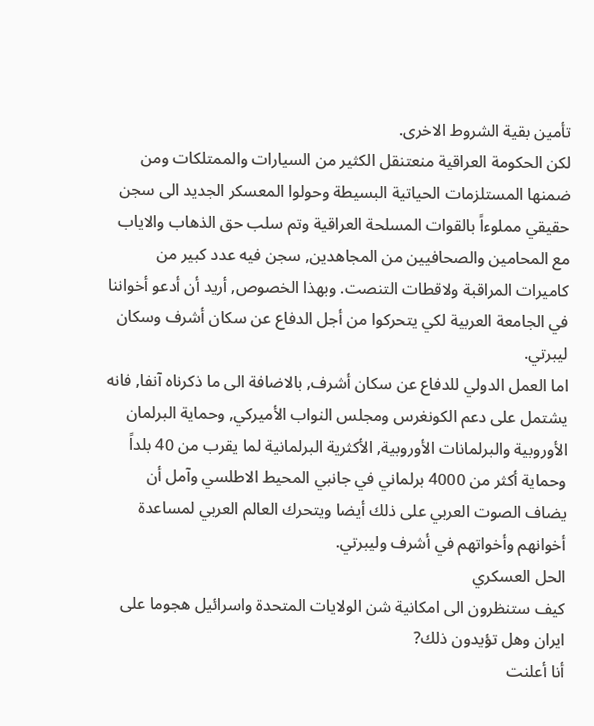تأمين بقية الشروط الاخرى.
لكن الحكومة العراقية منعتنقل الكثير من السيارات والممتلكات ومن ضمنها المستلزمات الحياتية البسيطة وحولوا المعسكر الجديد الى سجن حقيقي مملوءاً بالقوات المسلحة العراقية وتم سلب حق الذهاب والاياب مع المحامين والصحافيين من المجاهدين, سجن فيه عدد كبير من كاميرات المراقبة ولاقطات التنصت. وبهذا الخصوص, أريد أن أدعو أخواننا في الجامعة العربية لكي يتحركوا من أجل الدفاع عن سكان أشرف وسكان ليبرتي.
اما العمل الدولي للدفاع عن سكان أشرف, بالاضافة الى ما ذكرناه آنفا, فانه يشتمل على دعم الكونغرس ومجلس النواب الأميركي, وحماية البرلمان الأوروبية والبرلمانات الأوروبية, الأكثرية البرلمانية لما يقرب من 40 بلداً وحماية أكثر من 4000 برلماني في جانبي المحيط الاطلسي وآمل أن يضاف الصوت العربي على ذلك أيضا ويتحرك العالم العربي لمساعدة أخوانهم وأخواتهم في أشرف وليبرتي.
الحل العسكري
كيف ستنظرون الى امكانية شن الولايات المتحدة واسرائيل هجوما على ايران وهل تؤيدون ذلك?
أنا أعلنت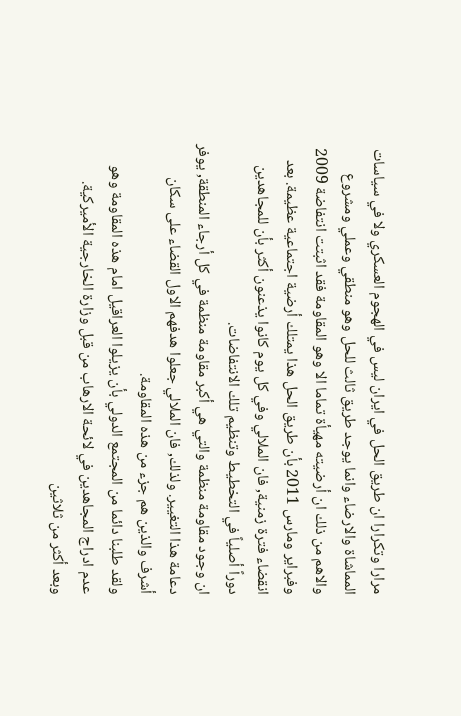مرارا وتكرارا ان طريق الحل في ايران ليس في الهجوم العسكري ولا في سياسات المماشاة والارضاء وانما يوجد طريق ثالث للحل وهو منطقي وعملي ومشروع والاهم من ذلك ان أرضيته مهيأة تماما الا وهو المقاومة فقد اثبتت انتفاضة 2009 وفبراير ومارس 2011 بأن طريق الحل هذا يمتلك أرضية اجتماعية عظيمة. بعد انقضاء فترة زمنية, فان الملالي وفي كل يوم كانوا يذعنون أكثر بأن للمجاهدين دوراً أصلياً في التخطيط وتنظيم تلك الانتفاضات.
ان وجود مقاومة منظمة والتي هي أكبر مقاومة منظمة في كل أرجاء المنطقة, يوفر دعامة هذا التغيير. ولذلك, فان الملالي جعلوا هدفهم الاول القضاء على سكان أشرف والذين هم جزء من هذه المقاومة.
ولقد طلبنا دائما من المجتمع الدولي بأن يزيلوا العراقيل امام هذه المقاومة وهو عدم ادراج المجاهدين في لائحة الارهاب من قبل وزارة الخارجية الأميركية.
وبعد أكثر من ثلاثين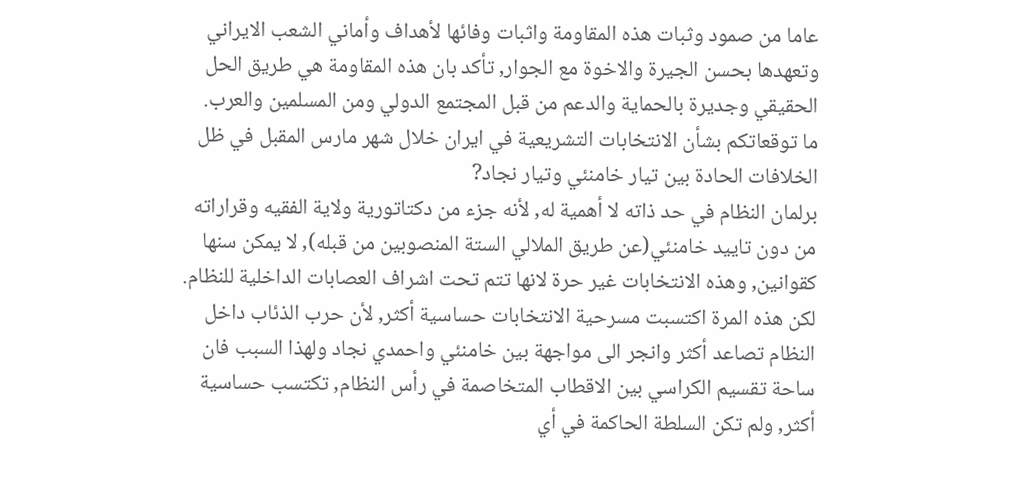عاما من صمود وثبات هذه المقاومة واثبات وفائها لأهداف وأماني الشعب الايراني وتعهدها بحسن الجيرة والاخوة مع الجوار, تأكد بان هذه المقاومة هي طريق الحل الحقيقي وجديرة بالحماية والدعم من قبل المجتمع الدولي ومن المسلمين والعرب.
ما توقعاتكم بشأن الانتخابات التشريعية في ايران خلال شهر مارس المقبل في ظل الخلافات الحادة بين تيار خامنئي وتيار نجاد?
برلمان النظام في حد ذاته لا أهمية له, لأنه جزء من دكتاتورية ولاية الفقيه وقراراته من دون تاييد خامنئي(عن طريق الملالي الستة المنصوبين من قبله), لا يمكن سنها كقوانين, وهذه الانتخابات غير حرة لانها تتم تحت اشراف العصابات الداخلية للنظام.
لكن هذه المرة اكتسبت مسرحية الانتخابات حساسية أكثر, لأن حرب الذئاب داخل النظام تصاعد أكثر وانجر الى مواجهة بين خامنئي واحمدي نجاد ولهذا السبب فان ساحة تقسيم الكراسي بين الاقطاب المتخاصمة في رأس النظام, تكتسب حساسية أكثر, ولم تكن السلطة الحاكمة في أي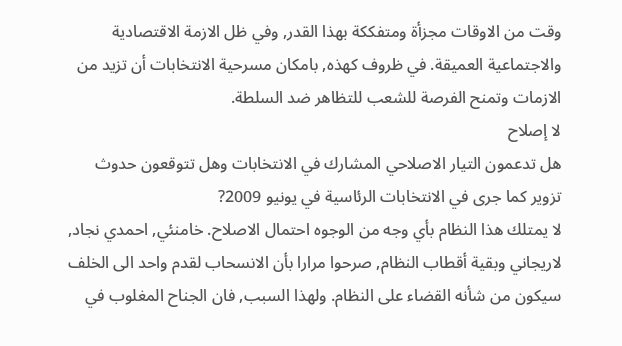وقت من الاوقات مجزأة ومتفككة بهذا القدر, وفي ظل الازمة الاقتصادية والاجتماعية العميقة. في ظروف كهذه, بامكان مسرحية الانتخابات أن تزيد من الازمات وتمنح الفرصة للشعب للتظاهر ضد السلطة.
لا إصلاح
هل تدعمون التيار الاصلاحي المشارك في الانتخابات وهل تتوقعون حدوث تزوير كما جرى في الانتخابات الرئاسية في يونيو 2009?
لا يمتلك هذا النظام بأي وجه من الوجوه احتمال الاصلاح. خامنئي, احمدي نجاد, لاريجاني وبقية أقطاب النظام, صرحوا مرارا بأن الانسحاب لقدم واحد الى الخلف سيكون من شأنه القضاء على النظام. ولهذا السبب, فان الجناح المغلوب في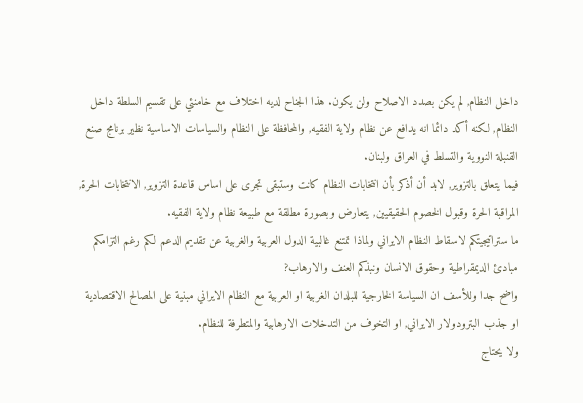داخل النظام, لم يكن بصدد الاصلاح ولن يكون. هذا الجناح لديه اختلاف مع خامنئي على تقسيم السلطة داخل النظام, لكنه أكد دائما انه يدافع عن نظام ولاية الفقيه, والمحافظة على النظام والسياسات الاساسية نظير برنامج صنع القنبلة النووية والتسلط في العراق ولبنان.
فيما يتعلق بالتزوير, لابد أن أذكر بأن انتخابات النظام كانت وستبقى تجرى على اساس قاعدة التزوير, الانتخابات الحرة, المراقبة الحرة وقبول الخصوم الحقيقيين, يتعارض وبصورة مطلقة مع طبيعة نظام ولاية الفقيه.
ما ستراتيجيتكم لاسقاط النظام الايراني ولماذا تمتنع غالبية الدول العربية والغربية عن تقديم الدعم لكم رغم التزامكم مبادئ الديمقراطية وحقوق الانسان ونبذكم العنف والارهاب?
واضح جدا وللأسف ان السياسة الخارجية للبلدان الغربية او العربية مع النظام الايراني مبنية على المصالح الاقتصادية او جذب البترودولار الايراني, او التخوف من التدخلات الارهابية والمتطرفة للنظام.
ولا يحتاج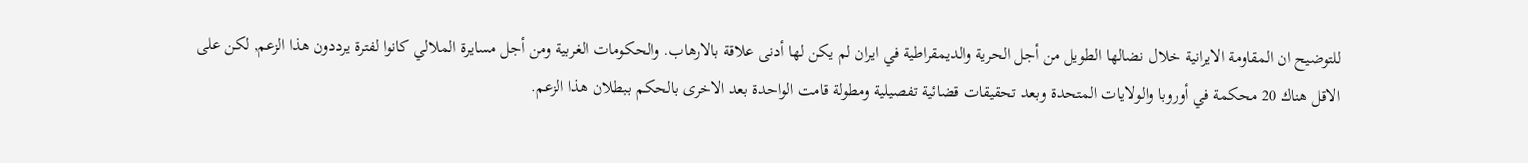للتوضيح ان المقاومة الايرانية خلال نضالها الطويل من أجل الحرية والديمقراطية في ايران لم يكن لها أدنى علاقة بالارهاب. والحكومات الغربية ومن أجل مسايرة الملالي كانوا لفترة يرددون هذا الزعم, لكن على الاقل هناك 20 محكمة في أوروبا والولايات المتحدة وبعد تحقيقات قضائية تفصيلية ومطولة قامت الواحدة بعد الاخرى بالحكم ببطلان هذا الزعم.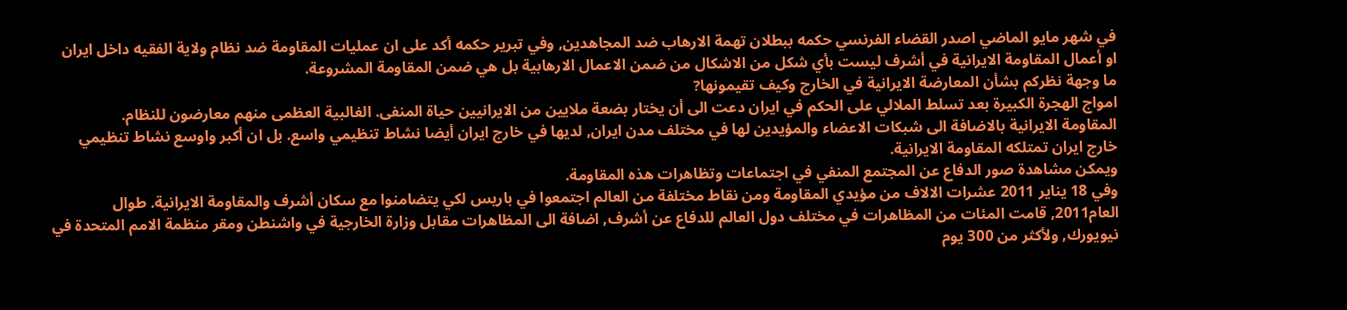في شهر مايو الماضي اصدر القضاء الفرنسي حكمه ببطلان تهمة الارهاب ضد المجاهدين, وفي تبرير حكمه أكد على ان عمليات المقاومة ضد نظام ولاية الفقيه داخل ايران او أعمال المقاومة الايرانية في أشرف ليست بأي شكل من الاشكال من ضمن الاعمال الارهابية بل هي ضمن المقاومة المشروعة.
ما وجهة نظركم بشأن المعارضة الايرانية في الخارج وكيف تقيمونها?
امواج الهجرة الكبيرة بعد تسلط الملالي على الحكم في ايران دعت الى أن يختار بضعة ملايين من الايرانيين حياة المنفى. الغالبية العظمى منهم معارضون للنظام.
المقاومة الايرانية بالاضافة الى شبكات الاعضاء والمؤيدين لها في مختلف مدن ايران, لديها في خارج ايران أيضا نشاط تنظيمي واسع. بل ان أكبر واوسع نشاط تنظيمي خارج ايران تمتلكه المقاومة الايرانية.
ويمكن مشاهدة صور الدفاع عن المجتمع المنفي في اجتماعات وتظاهرات هذه المقاومة.
وفي 18 يناير 2011 عشرات الالاف من مؤيدي المقاومة ومن نقاط مختلفة من العالم اجتمعوا في باريس لكي يتضامنوا مع سكان أشرف والمقاومة الايرانية. طوال العام2011, قامت المئات من المظاهرات في مختلف دول العالم للدفاع عن أشرف, اضافة الى المظاهرات مقابل وزارة الخارجية في واشنطن ومقر منظمة الامم المتحدة في نيويورك, ولأكثر من 300 يوم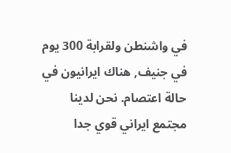في واشنطن ولقرابة 300 يوم في جنيف, هناك ايرانيون في حالة اعتصام. نحن لدينا مجتمع ايراني قوي جدا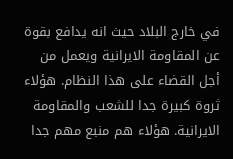في خارج البلاد حيث انه يدافع بقوة عن المقاومة الايرانية ويعمل من أجل القضاء على هذا النظام. هؤلاء ثروة كبيرة جدا للشعب والمقاومة الايرانية. هؤلاء هم منبع مهم جدا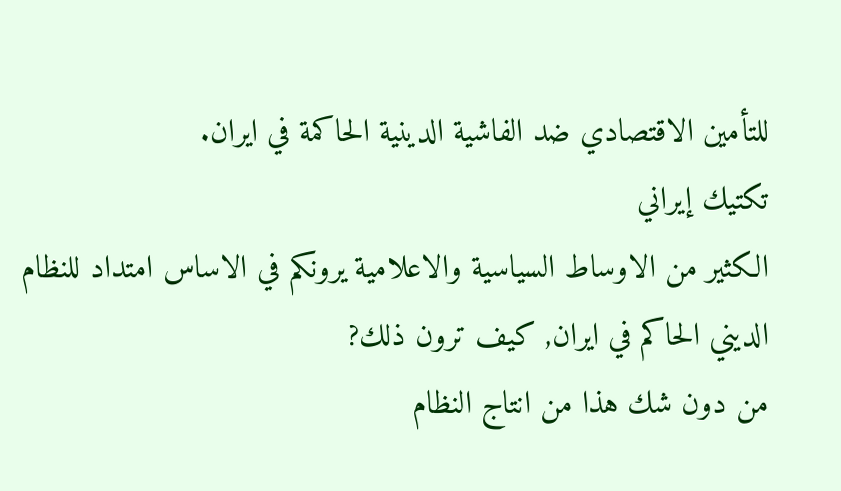للتأمين الاقتصادي ضد الفاشية الدينية الحاكمة في ايران.
تكتيك إيراني
الكثير من الاوساط السياسية والاعلامية يرونكم في الاساس امتداد للنظام الديني الحاكم في ايران, كيف ترون ذلك?
من دون شك هذا من انتاج النظام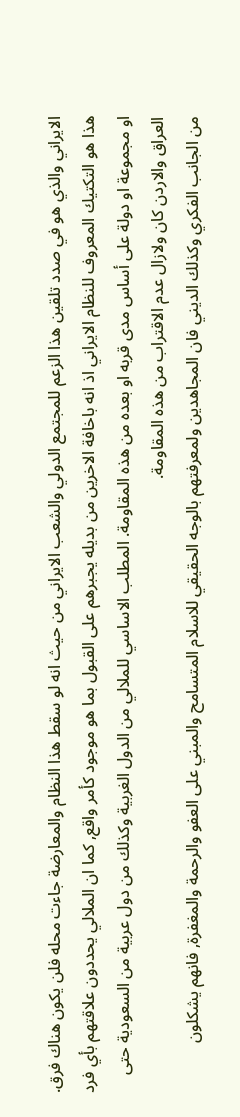الايراني والذي هو في صدد تلقين هذا الزعم للمجتمع الدولي والشعب الايراني من حيث انه لو سقط هذا النظام والمعارضة جاءت محله فلن يكون هناك فرق.
هذا هو التكتيك المعروف للنظام الايراني اذ انه باخافة الاخرين من بديله يجبرهم على القبول بما هو موجود كأمر واقع, كما ان الملالي يحددون علاقتهم بأي فرد او مجموعة او دولة على أساس مدى قربه او بعده من هذه المقاومة. المطلب الاساسي للملالي من الدول الغربية وكذلك من دول عربية من السعودية حتى العراق والاردن كان ولازال عدم الاقتراب من هذه المقاومة.
من الجانب الفكري وكذلك الديني فان المجاهدين ولمعرفتهم بالوجه الحقيقي للاسلام المتسامح والمبني على العفو والرحمة والمغفرة, فانهم يشكلون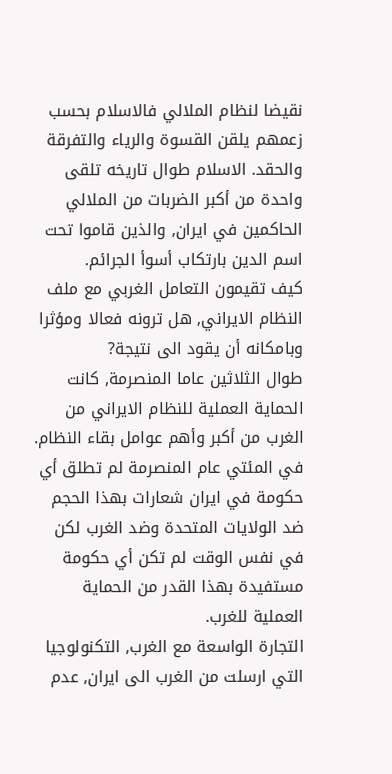نقيضا لنظام الملالي فالاسلام بحسب زعمهم يلقن القسوة والرياء والتفرقة والحقد. الاسلام طوال تاريخه تلقى واحدة من أكبر الضربات من الملالي الحاكمين في ايران, والذين قاموا تحت اسم الدين بارتكاب أسوأ الجرائم.
كيف تقيمون التعامل الغربي مع ملف النظام الايراني, هل ترونه فعالا ومؤثرا وبامكانه أن يقود الى نتيجة?
طوال الثلاثين عاما المنصرمة, كانت الحماية العملية للنظام الايراني من الغرب من أكبر وأهم عوامل بقاء النظام. في المئتي عام المنصرمة لم تطلق أي حكومة في ايران شعارات بهذا الحجم ضد الولايات المتحدة وضد الغرب لكن في نفس الوقت لم تكن أي حكومة مستفيدة بهذا القدر من الحماية العملية للغرب.
التجارة الواسعة مع الغرب, التكنولوجيا التي ارسلت من الغرب الى ايران, عدم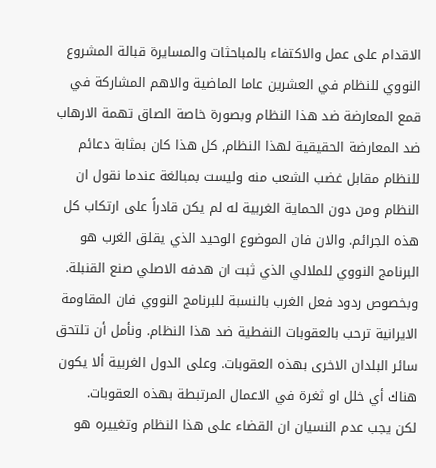الاقدام على عمل والاكتفاء بالمباحثات والمسايرة قبالة المشروع النووي للنظام في العشرين عاما الماضية والاهم المشاركة في قمع المعارضة ضد هذا النظام وبصورة خاصة الصاق تهمة الارهاب ضد المعارضة الحقيقية لهذا النظام, كل هذا كان بمثابة دعائم للنظام مقابل غضب الشعب منه وليست بمبالغة عندما نقول ان النظام ومن دون الحماية الغربية له لم يكن قادراً على ارتكاب كل هذه الجرائم. والان فان الموضوع الوحيد الذي يقلق الغرب هو البرنامج النووي للملالي الذي ثبت ان هدفه الاصلي صنع القنبلة.
وبخصوص ردود فعل الغرب بالنسبة للبرنامج النووي فان المقاومة الايرانية ترحب بالعقوبات النفطية ضد هذا النظام. ونأمل أن تلتحق سائر البلدان الاخرى بهذه العقوبات. وعلى الدول الغربية ألا يكون هناك أي خلل او ثغرة في الاعمال المرتبطة بهذه العقوبات.
لكن يجب عدم النسيان ان القضاء على هذا النظام وتغييره هو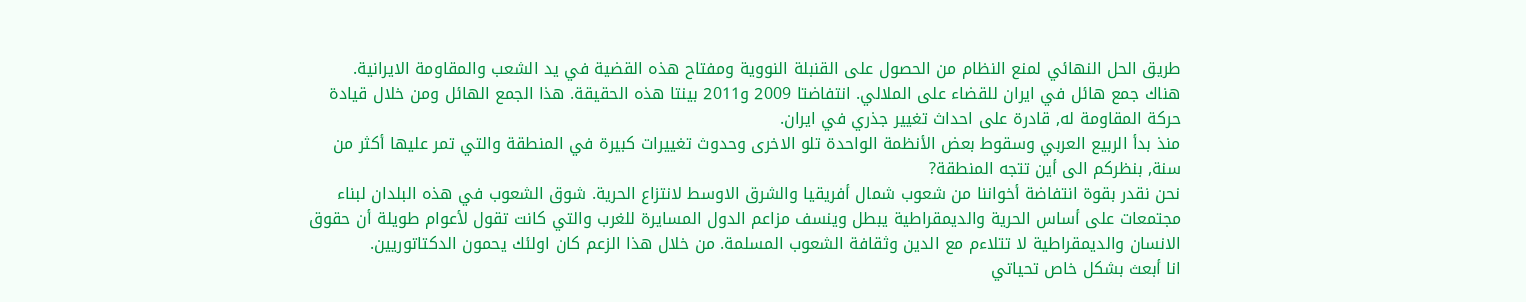طريق الحل النهائي لمنع النظام من الحصول على القنبلة النووية ومفتاح هذه القضية في يد الشعب والمقاومة الايرانية.
هناك جمع هائل في ايران للقضاء على الملالي. انتفاضتا 2009 و2011 بينتا هذه الحقيقة. هذا الجمع الهائل ومن خلال قيادة حركة المقاومة له, قادرة على احداث تغيير جذري في ايران.
منذ بدأ الربيع العربي وسقوط بعض الأنظمة الواحدة تلو الاخرى وحدوث تغييرات كبيرة في المنطقة والتي تمر عليها أكثر من سنة, بنظركم الى أين تتجه المنطقة?
نحن نقدر بقوة انتفاضة أخواننا من شعوب شمال أفريقيا والشرق الاوسط لانتزاع الحرية. شوق الشعوب في هذه البلدان لبناء مجتمعات على أساس الحرية والديمقراطية يبطل وينسف مزاعم الدول المسايرة للغرب والتي كانت تقول لأعوام طويلة أن حقوق الانسان والديمقراطية لا تتلاءم مع الدين وثقافة الشعوب المسلمة. من خلال هذا الزعم كان اولئك يحمون الدكتاتوريين.
انا أبعث بشكل خاص تحياتي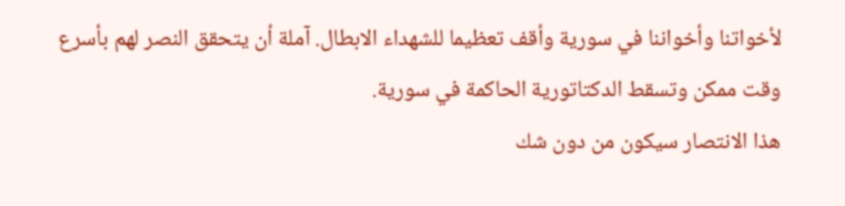لأخواتنا وأخواننا في سورية وأقف تعظيما للشهداء الابطال. آملة أن يتحقق النصر لهم بأسرع وقت ممكن وتسقط الدكتاتورية الحاكمة في سورية.
هذا الانتصار سيكون من دون شك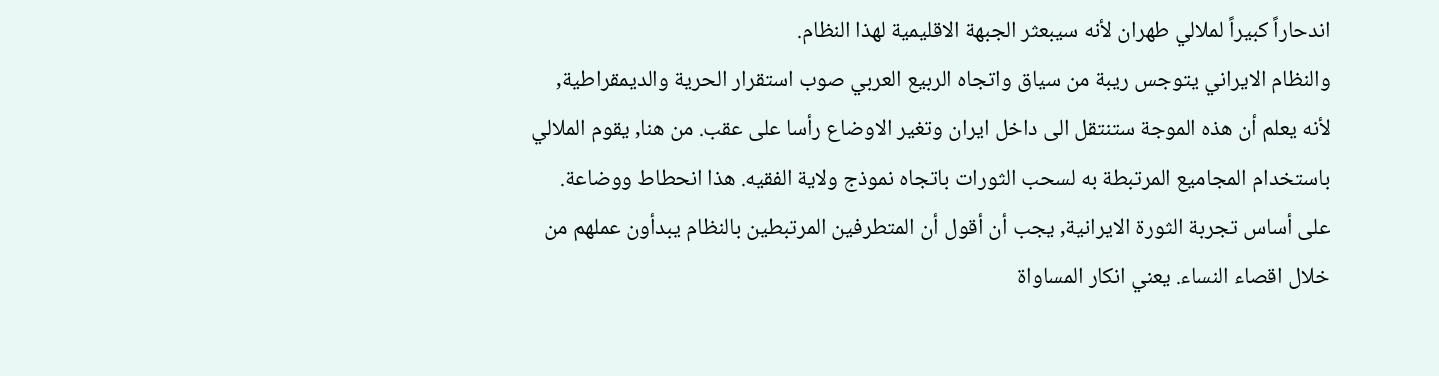اندحاراً كبيراً لملالي طهران لأنه سيبعثر الجبهة الاقليمية لهذا النظام.
والنظام الايراني يتوجس ريبة من سياق واتجاه الربيع العربي صوب استقرار الحرية والديمقراطية, لأنه يعلم أن هذه الموجة ستنتقل الى داخل ايران وتغير الاوضاع رأسا على عقب. من هنا, يقوم الملالي باستخدام المجاميع المرتبطة به لسحب الثورات باتجاه نموذج ولاية الفقيه. هذا انحطاط ووضاعة. على أساس تجربة الثورة الايرانية, يجب أن أقول أن المتطرفين المرتبطين بالنظام يبدأون عملهم من خلال اقصاء النساء. يعني انكار المساواة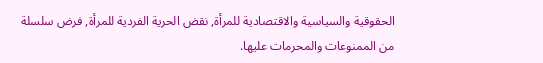الحقوقية والسياسية والاقتصادية للمرأة, نقض الحرية الفردية للمرأة, فرض سلسلة من الممنوعات والمحرمات عليها.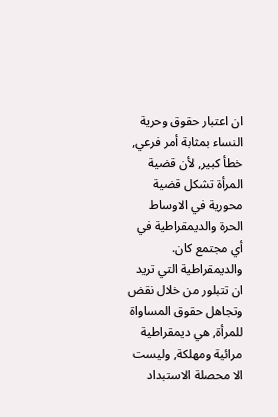ان اعتبار حقوق وحرية النساء بمثابة أمر فرعي, خطأ كبير, لأن قضية المرأة تشكل قضية محورية في الاوساط الحرة والديمقراطية في أي مجتمع كان.
والديمقراطية التي تريد ان تتبلور من خلال نقض وتجاهل حقوق المساواة للمرأة, هي ديمقراطية مرائية ومهلكة, وليست الا محصلة الاستبداد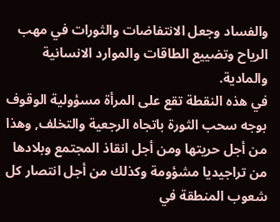والفساد وجعل الانتفاضات والثورات في مهب الرياح وتضييع الطاقات والموارد الانسانية والمادية.
في هذه النقطة تقع على المرأة مسؤولية الوقوف بوجه سحب الثورة باتجاه الرجعية والتخلف, وهذا من أجل حريتها ومن أجل انقاذ المجتمع وبلادها من تراجيديا مشؤومة وكذلك من أجل انتصار كل شعوب المنطقة في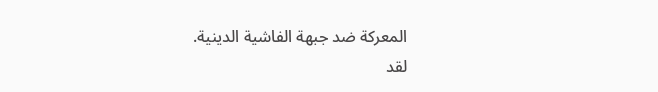المعركة ضد جبهة الفاشية الدينية.
لقد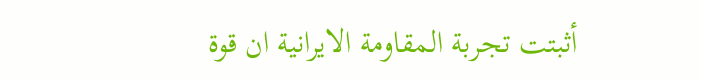أثبتت تجربة المقاومة الايرانية ان قوة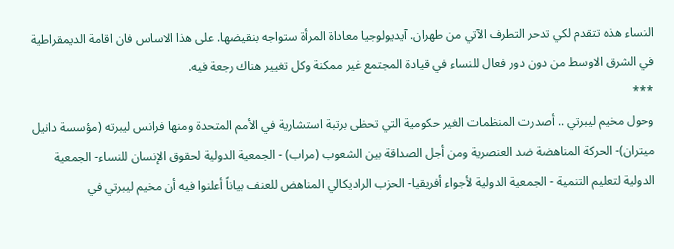النساء هذه تتقدم لكي تدحر التطرف الآتي من طهران. آيديولوجيا معاداة المرأة ستواجه بنقيضها. على هذا الاساس فان اقامة الديمقراطية في الشرق الاوسط من دون دور فعال للنساء في قيادة المجتمع غير ممكنة وكل تغيير هناك رجعة فيه.
***
وحول مخيم ليبرتي .. أصدرت المنظمات الغير حكومية التي تحظى برتبة استشارية في الأمم المتحدة ومنها فرانس ليبرته (مؤسسة دانيل ميتران)- الحركة المناهضة ضد العنصرية ومن أجل الصداقة بين الشعوب (مراب) - الجمعية الدولية لحقوق الإنسان للنساء- الجمعية الدولية لتعليم التنمية - الجمعية الدولية لأجواء أفريقيا- الحزب الراديكالي المناهض للعنف بياناً أعلنوا فيه أن مخيم ليبرتي في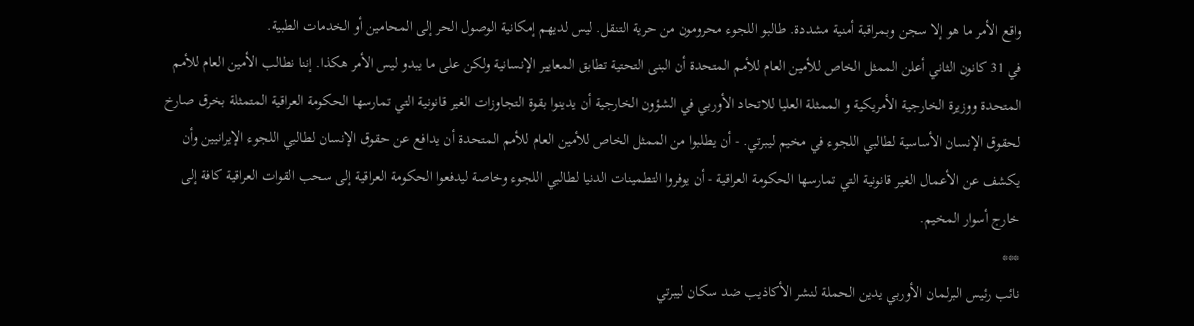واقع الأمر ما هو إلا سجن وبمراقبة أمنية مشددة. طالبو اللجوء محرومون من حرية التنقل. ليس لديهم إمكانية الوصول الحر إلى المحامين أو الخدمات الطبية.
في 31 كانون الثاني أعلن الممثل الخاص للأمين العام للأمم المتحدة أن البنى التحتية تطابق المعايير الإنسانية ولكن على ما يبدو ليس الأمر هكذا. إننا نطالب الأمين العام للأمم المتحدة ووزيرة الخارجية الأمريكية و الممثلة العليا للاتحاد الأوربي في الشؤون الخارجية أن يدينوا بقوة التجاوزات الغير قانونية التي تمارسها الحكومة العراقية المتمثلة بخرق صارخ لحقوق الإنسان الأساسية لطالبي اللجوء في مخيم ليبرتي. - أن يطلبوا من الممثل الخاص للأمين العام للأمم المتحدة أن يدافع عن حقوق الإنسان لطالبي اللجوء الإيرانيين وأن يكشف عن الأعمال الغير قانونية التي تمارسها الحكومة العراقية - أن يوفروا التطمينات الدنيا لطالبي اللجوء وخاصة ليدفعوا الحكومة العراقية إلى سحب القوات العراقية كافة إلى خارج أسوار المخيم.
***
نائب رئيس البرلمان الأوربي يدين الحملة لنشر الأكاذيب ضد سكان ليبرتي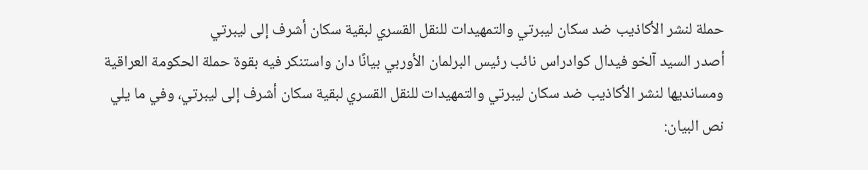حملة لنشر الأكاذيب ضد سكان ليبرتي والتمهيدات للنقل القسري لبقية سكان أشرف إلى ليبرتي
أصدر السيد آلخو فيدال كوادراس نائب رئيس البرلمان الأوربي بيانًا دان واستنكر فيه بقوة حملة الحكومة العراقية ومسانديها لنشر الأكاذيب ضد سكان ليبرتي والتمهيدات للنقل القسري لبقية سكان أشرف إلى ليبرتي، وفي ما يلي نص البيان: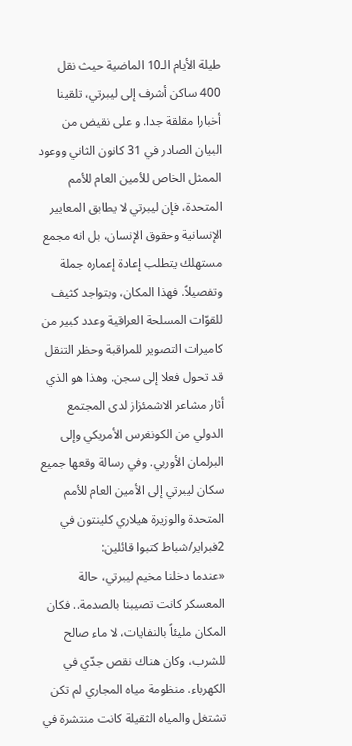طيلة الأيام الـ10 الماضية حيث نقل 400 ساكن أشرف إلى ليبرتي، تلقينا أخبارا مقلقة جدا. و على نقيض من البيان الصادر في 31 كانون الثاني ووعود الممثل الخاص للأمين العام للأمم المتحدة، فإن ليبرتي لا يطابق المعايير الإنسانية وحقوق الإنسان، بل انه مجمع مستهلك يتطلب إعادة إعماره جملة وتفصيلاً. فهذا المكان، وبتواجد كثيف للقوّات المسلحة العراقية وعدد كبير من كاميرات التصوير للمراقبة وحظر التنقل قد تحول فعلا إلى سجن. وهذا هو الذي أثار مشاعر الاشمئزاز لدى المجتمع الدولي من الكونغرس الأمريكي وإلى البرلمان الأوربي. وفي رسالة وقعها جميع سكان ليبرتي إلى الأمين العام للأمم المتحدة والوزيرة هيلاري كلينتون في 2فبراير/شباط كتبوا قائلين:
«عندما دخلنا مخيم ليبرتي، حالة المعسكر كانت تصيبنا بالصدمة.. فكان المكان مليئاً بالنفايات، لا ماء صالح للشرب، وكان هناك نقص جدّي في الكهرباء. منظومة مياه المجاري لم تكن تشتغل والمياه الثقيلة كانت منتشرة في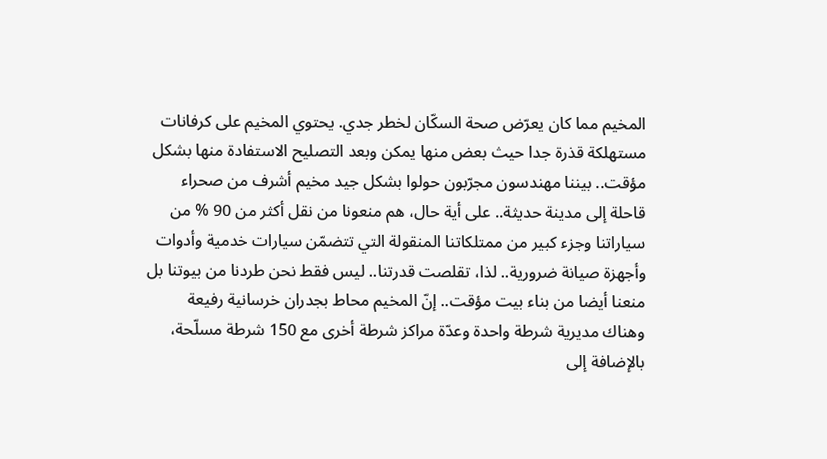المخيم مما كان يعرّض صحة السكّان لخطر جدي. يحتوي المخيم على كرفانات مستهلكة قذرة جدا حيث بعض منها يمكن وبعد التصليح الاستفادة منها بشكل مؤقت.. بيننا مهندسون مجرّبون حولوا بشكل جيد مخيم أشرف من صحراء قاحلة إلى مدينة حديثة.. على أية حال، هم منعونا من نقل أكثر من 90 % من سياراتنا وجزء كبير من ممتلكاتنا المنقولة التي تتضمّن سيارات خدمية وأدوات وأجهزة صيانة ضرورية.. لذا، تقلصت قدرتنا.. ليس فقط نحن طردنا من بيوتنا بل منعنا أيضا من بناء بيت مؤقت.. إنّ المخيم محاط بجدران خرسانية رفيعة وهناك مديرية شرطة واحدة وعدّة مراكز شرطة أخرى مع 150 شرطة مسلّحة، بالإضافة إلى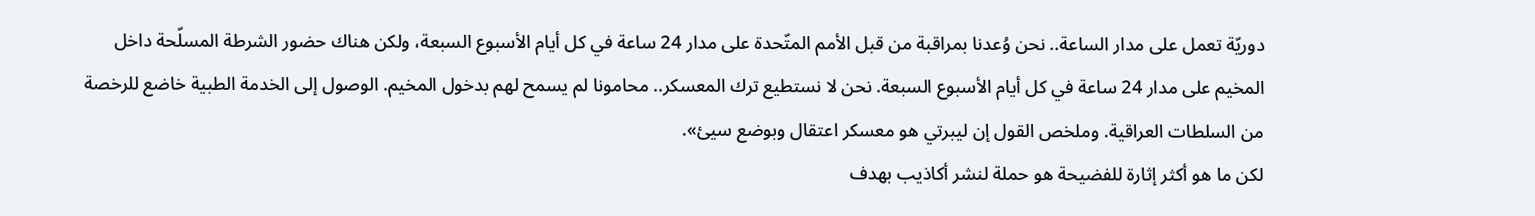دوريّة تعمل على مدار الساعة.. نحن وُعدنا بمراقبة من قبل الأمم المتّحدة على مدار 24 ساعة في كل أيام الأسبوع السبعة، ولكن هناك حضور الشرطة المسلّحة داخل المخيم على مدار 24 ساعة في كل أيام الأسبوع السبعة. نحن لا نستطيع ترك المعسكر.. محامونا لم يسمح لهم بدخول المخيم. الوصول إلى الخدمة الطبية خاضع للرخصة من السلطات العراقية. وملخص القول إن ليبرتي هو معسكر اعتقال وبوضع سيئ».
لكن ما هو أكثر إثارة للفضيحة هو حملة لنشر أكاذيب بهدف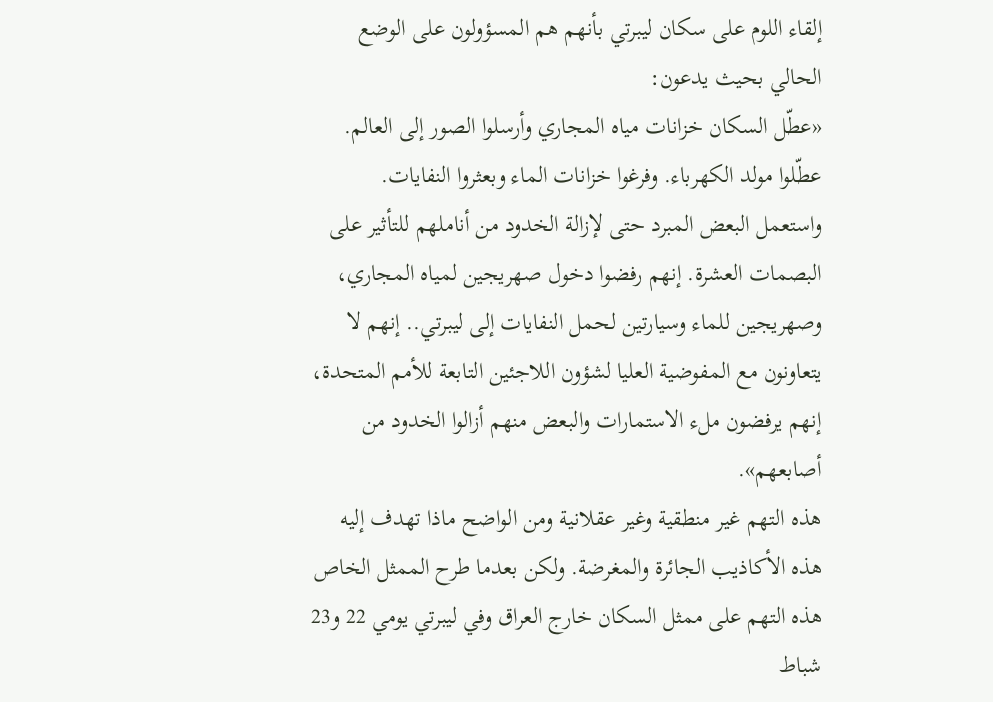إلقاء اللوم على سكان ليبرتي بأنهم هم المسؤولون على الوضع الحالي بحيث يدعون:
«عطّل السكان خزانات مياه المجاري وأرسلوا الصور إلى العالم. عطّلوا مولد الكهرباء. وفرغوا خزانات الماء وبعثروا النفايات. واستعمل البعض المبرد حتى لإزالة الخدود من أناملهم للتأثير على البصمات العشرة. إنهم رفضوا دخول صهريجين لمياه المجاري، وصهريجين للماء وسيارتين لحمل النفايات إلى ليبرتي.. إنهم لا يتعاونون مع المفوضية العليا لشؤون اللاجئين التابعة للأمم المتحدة، إنهم يرفضون ملء الاستمارات والبعض منهم أزالوا الخدود من أصابعهم».
هذه التهم غير منطقية وغير عقلانية ومن الواضح ماذا تهدف إليه هذه الأكاذيب الجائرة والمغرضة. ولكن بعدما طرح الممثل الخاص هذه التهم على ممثل السكان خارج العراق وفي ليبرتي يومي 22 و23 شباط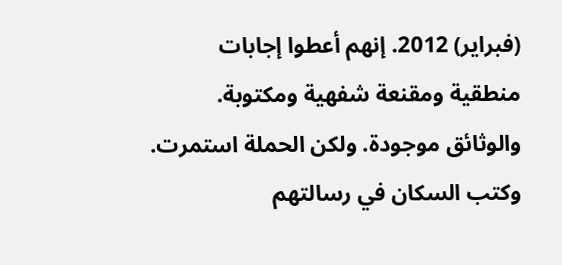(فبراير) 2012. إنهم أعطوا إجابات منطقية ومقنعة شفهية ومكتوبة. والوثائق موجودة. ولكن الحملة استمرت. وكتب السكان في رسالتهم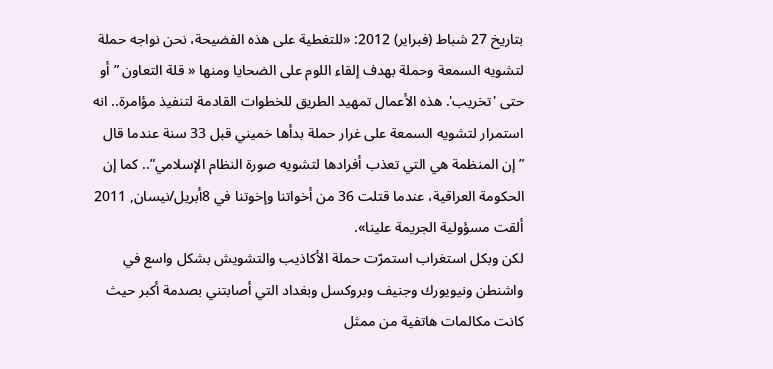بتاريخ 27 شباط (فبراير) 2012: «للتغطية على هذه الفضيحة، نحن نواجه حملة لتشويه السمعة وحملة بهدف إلقاء اللوم على الضحايا ومنها « قلة التعاون ” أو حتى 'تخريب'. هذه الأعمال تمهيد الطريق للخطوات القادمة لتنفيذ مؤامرة.. انه استمرار لتشويه السمعة على غرار حملة بدأها خميني قبل 33 سنة عندما قال ”إن المنظمة هي التي تعذب أفرادها لتشويه صورة النظام الإسلامي”.. كما إن الحكومة العراقية، عندما قتلت 36 من أخواتنا وإخوتنا في 8أبريل/نيسان, 2011 ألقت مسؤولية الجريمة علينا».
لكن وبكل استغراب استمرّت حملة الأكاذيب والتشويش بشكل واسع في واشنطن ونيويورك وجنيف وبروكسل وبغداد التي أصابتني بصدمة أكبر حيث كانت مكالمات هاتفية من ممثل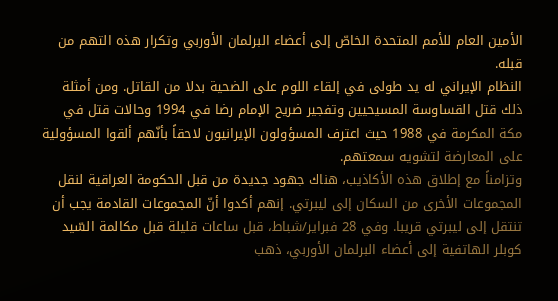الأمين العام للأمم المتحدة الخاصّ إلى أعضاء البرلمان الأوربي وتكرار هذه التهم من قبله.
النظام الإيراني له يد طولى في إلقاء اللوم على الضحية بدلا من القاتل. ومن أمثلة ذلك قتل القساوسة المسيحيين وتفجير ضريح الإمام رضا في 1994 وحالات قتل في مكة المكرمة في 1988 حيث اعترف المسؤولون الإيرانيون لاحقاً بأنّهم ألقوا المسؤولية على المعارضة لتشويه سمعتهم.
وتزامناً مع إطلاق هذه الأكاذيب، هناك جهود جديدة من قبل الحكومة العراقية لنقل المجموعات الأخرى من السكان إلى ليبرتي. إنهم أكدوا أنّ المجموعات القادمة يجب أن تنتقل إلى ليبرتي قريبا. وفي 28 فبراير/شباط، قبل ساعات قليلة قبل مكالمة السّيد كوبلر الهاتفية إلى أعضاء البرلمان الأوربي، ذهب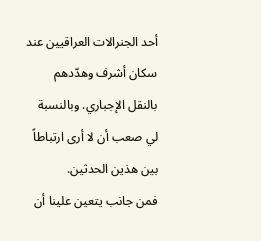أحد الجنرالات العراقيين عند سكان أشرف وهدّدهم بالنقل الإجباري. وبالنسبة لي صعب أن لا أرى ارتباطاً بين هذين الحدثين.
فمن جانب يتعين علينا أن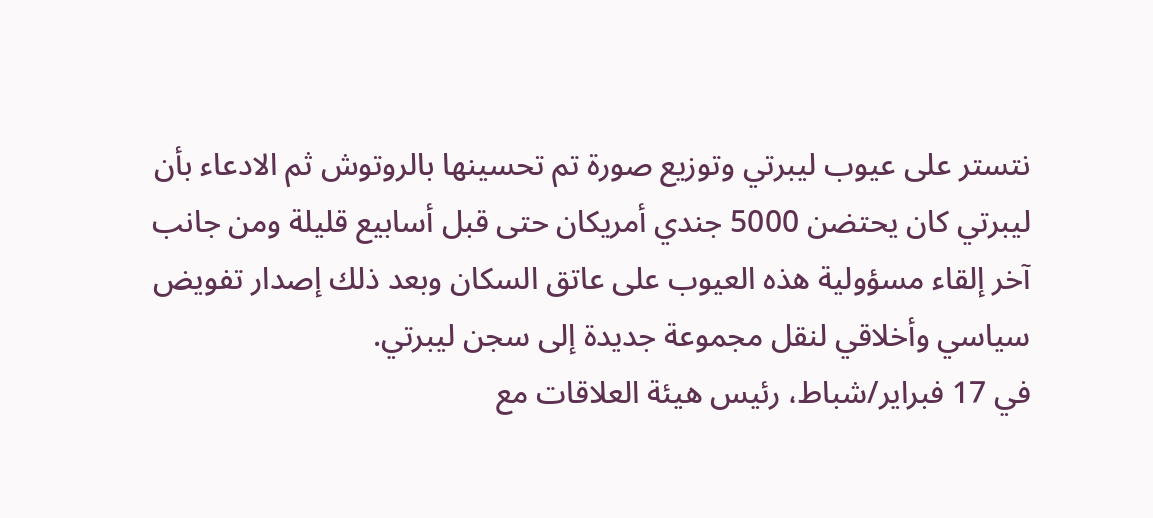نتستر على عيوب ليبرتي وتوزيع صورة تم تحسينها بالروتوش ثم الادعاء بأن ليبرتي كان يحتضن 5000 جندي أمريكان حتى قبل أسابيع قليلة ومن جانب آخر إلقاء مسؤولية هذه العيوب على عاتق السكان وبعد ذلك إصدار تفويض سياسي وأخلاقي لنقل مجموعة جديدة إلى سجن ليبرتي.
في 17 فبراير/شباط، رئيس هيئة العلاقات مع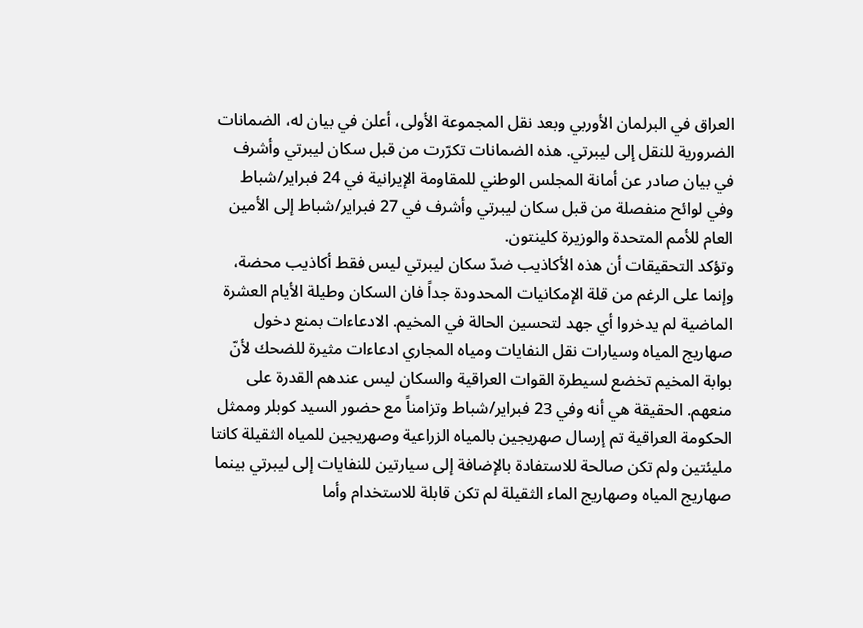العراق في البرلمان الأوربي وبعد نقل المجموعة الأولى، أعلن في بيان له، الضمانات الضرورية للنقل إلى ليبرتي. هذه الضمانات تكرّرت من قبل سكان ليبرتي وأشرف في بيان صادر عن أمانة المجلس الوطني للمقاومة الإيرانية في 24 فبراير/شباط وفي لوائح منفصلة من قبل سكان ليبرتي وأشرف في 27 فبراير/شباط إلى الأمين العام للأمم المتحدة والوزيرة كلينتون.
وتؤكد التحقيقات أن هذه الأكاذيب ضدّ سكان ليبرتي ليس فقط أكاذيب محضة، وإنما على الرغم من قلة الإمكانيات المحدودة جداً فان السكان وطيلة الأيام العشرة الماضية لم يدخروا أي جهد لتحسين الحالة في المخيم. الادعاءات بمنع دخول صهاريج المياه وسيارات نقل النفايات ومياه المجاري ادعاءات مثيرة للضحك لأنّ بوابة المخيم تخضع لسيطرة القوات العراقية والسكان ليس عندهم القدرة على منعهم. الحقيقة هي أنه وفي 23 فبراير/شباط وتزامناً مع حضور السيد كوبلر وممثل الحكومة العراقية تم إرسال صهريجين بالمياه الزراعية وصهريجين للمياه الثقيلة كانتا مليئتين ولم تكن صالحة للاستفادة بالإضافة إلى سيارتين للنفايات إلى ليبرتي بينما صهاريج المياه وصهاريج الماء الثقيلة لم تكن قابلة للاستخدام وأما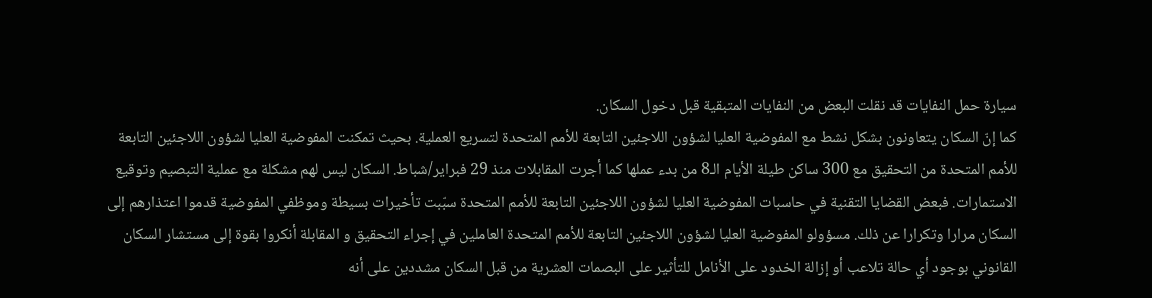سيارة حمل النفايات قد نقلت البعض من النفايات المتبقية قبل دخول السكان.
كما إنّ السكان يتعاونون بشكل نشط مع المفوضية العليا لشؤون اللاجئين التابعة للأمم المتحدة لتسريع العملية. بحيث تمكنت المفوضية العليا لشؤون اللاجئين التابعة للأمم المتحدة من التحقيق مع 300 ساكن طيلة الأيام الـ8 من بدء عملها كما أجرت المقابلات منذ 29 فبراير/شباط. السكان ليس لهم مشكلة مع عملية التبصيم وتوقيع الاستمارات. فبعض القضايا التقنية في حاسبات المفوضية العليا لشؤون اللاجئين التابعة للأمم المتحدة سبّبت تأخيرات بسيطة وموظفي المفوضية قدموا اعتذارهم إلى السكان مرارا وتكرارا عن ذلك. مسؤولو المفوضية العليا لشؤون اللاجئين التابعة للأمم المتحدة العاملين في إجراء التحقيق و المقابلة أنكروا بقوة إلى مستشار السكان القانوني بوجود أي حالة تلاعب أو إزالة الخدود على الأنامل للتأثير على البصمات العشرية من قبل السكان مشددين على أنه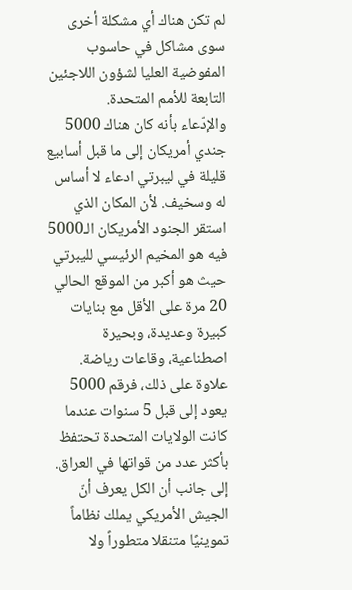لم تكن هناك أي مشكلة أخرى سوى مشاكل في حاسوب المفوضية العليا لشؤون اللاجئين التابعة للأمم المتحدة.
والإدّعاء بأنه كان هناك 5000 جندي أمريكان إلى ما قبل أسابيع قليلة في ليبرتي ادعاء لا أساس له وسخيف. لأن المكان الذي استقر الجنود الأمريكان الـ5000 فيه هو المخيم الرئيسي لليبرتي حيث هو أكبر من الموقع الحالي 20 مرة على الأقل مع بنايات كبيرة وعديدة، وبحيرة اصطناعية، وقاعات رياضة. علاوة على ذلك، فرقم 5000 يعود إلى قبل 5 سنوات عندما كانت الولايات المتحدة تحتفظ بأكثر عدد من قواتها في العراق. إلى جانب أن الكل يعرف أنّ الجيش الأمريكي يملك نظاماً تموينيًا متنقلا متطوراً ولا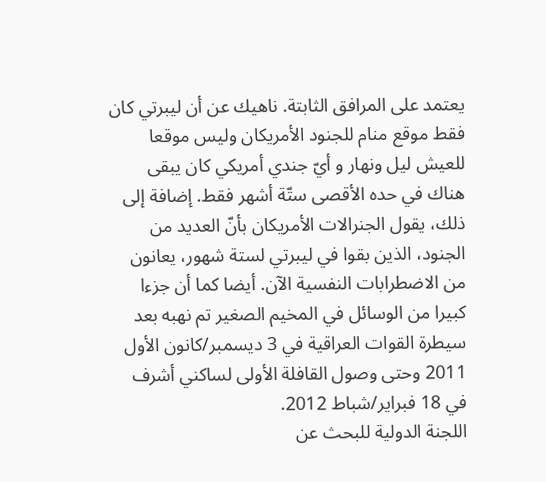يعتمد على المرافق الثابتة. ناهيك عن أن ليبرتي كان فقط موقع منام للجنود الأمريكان وليس موقعا للعيش ليل ونهار و أيّ جندي أمريكي كان يبقى هناك في حده الأقصى ستّة أشهر فقط. إضافة إلى ذلك، يقول الجنرالات الأمريكان بأنّ العديد من الجنود، الذين بقوا في ليبرتي لستة شهور، يعانون من الاضطرابات النفسية الآن. أيضا كما أن جزءا كبيرا من الوسائل في المخيم الصغير تم نهبه بعد سيطرة القوات العراقية في 3 ديسمبر/كانون الأول 2011 وحتى وصول القافلة الأولى لساكني أشرف في 18 فبراير/شباط 2012.
اللجنة الدولية للبحث عن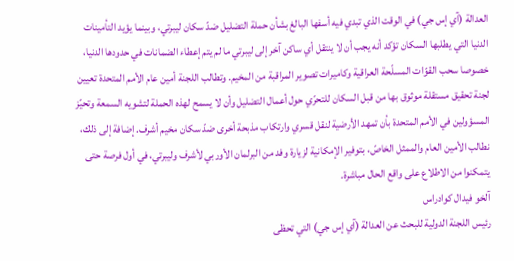العدالة (آي إس جي) في الوقت الذي تبدي فيه أسفها البالغ بشأن حملة التضليل ضدّ سكان ليبرتي، وبينما يؤيد التأمينات الدنيا التي يطلبها السكان تؤكد أنه يجب أن لا ينتقل أي ساكن آخر إلى ليبرتي ما لم يتم إعطاء الضمانات في حدودها الدنيا، خصوصا سحب القوّات المسلّحة العراقية وكاميرات تصوير المراقبة من المخيم. وتطالب اللجنة أمين عام الأمم المتحدة تعيين لجنة تحقيق مستقلة موثوق بها من قبل السكان للتحرّي حول أعمال التضليل وأن لا يسمح لهذه الحملة لتشويه السمعة وتحيّز المسؤولين في الأمم المتحدة بأن تمهد الأرضية لنقل قسري وارتكاب مذبحة أخرى ضدّ سكان مخيم أشرف. إضافة إلى ذلك، نطالب الأمين العام والممثل الخاصّ، بتوفير الإمكانية لزيارة وفد من البرلمان الأوربي لأشرف وليبرتي، في أول فرصة حتى يتمكنوا من الاطلاع على واقع الحال مباشرة.
آلخو فيدال كوادراس
رئيس اللجنة الدولية للبحث عن العدالة (آي إس جي) التي تحظى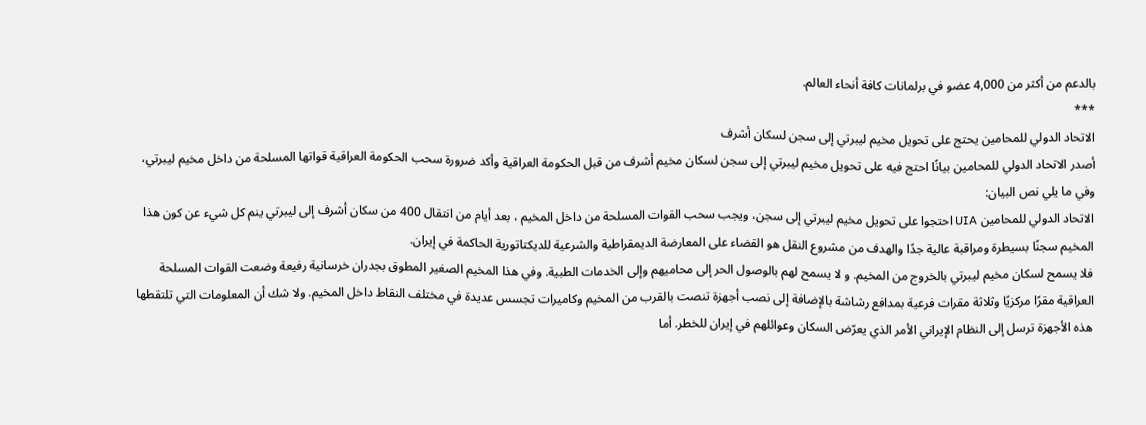بالدعم من أكثر من 4,000 عضو في برلمانات كافة أنحاء العالم.
***
الاتحاد الدولي للمحامين يحتج على تحويل مخيم ليبرتي إلى سجن لسكان أشرف
أصدر الاتحاد الدولي للمحامين بيانًا احتج فيه على تحويل مخيم ليبرتي إلى سجن لسكان مخيم أشرف من قبل الحكومة العراقية وأكد ضرورة سحب الحكومة العراقية قواتها المسلحة من داخل مخيم ليبرتي، وفي ما يلي نص البيان:
الاتحاد الدولي للمحامين UIA احتجوا على تحويل مخيم ليبرتي إلى سجن، ويجب سحب القوات المسلحة من داخل المخيم ، بعد أيام من انتقال 400 من سكان أشرف إلى ليبرتي ينم كل شيء عن كون هذا المخيم سجنًا بسيطرة ومراقبة عالية جدًا والهدف من مشروع النقل هو القضاء على المعارضة الديمقراطية والشرعية للديكتاتورية الحاكمة في إيران.
فلا يسمح لسكان مخيم ليبرتي بالخروج من المخيم. و لا يسمح لهم بالوصول الحر إلى محاميهم وإلى الخدمات الطبية. وفي هذا المخيم الصغير المطوق بجدران خرسانية رفيعة وضعت القوات المسلحة العراقية مقرًا مركزيًا وثلاثة مقرات فرعية بمدافع رشاشة بالإضافة إلى نصب أجهزة تنصت بالقرب من المخيم وكاميرات تجسس عديدة في مختلف النقاط داخل المخيم. ولا شك أن المعلومات التي تلتقطها هذه الأجهزة ترسل إلى النظام الإيراني الأمر الذي يعرّض السكان وعوائلهم في إيران للخطر. أما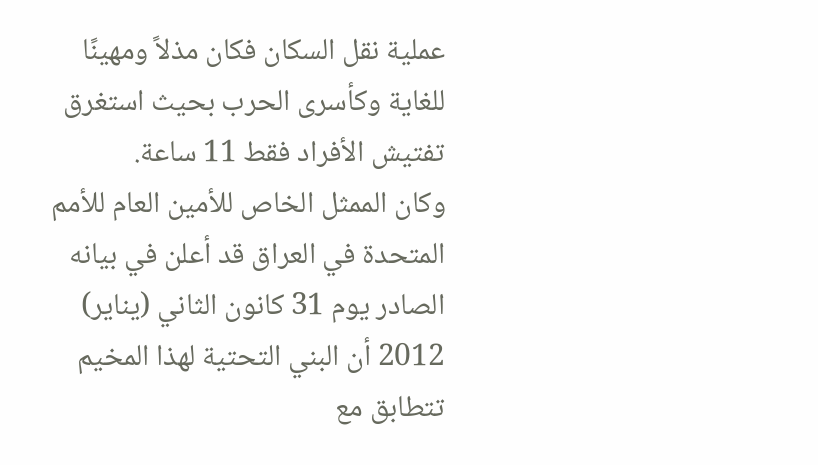عملية نقل السكان فكان مذلاً ومهينًا للغاية وكأسرى الحرب بحيث استغرق تفتيش الأفراد فقط 11 ساعة.
وكان الممثل الخاص للأمين العام للأمم المتحدة في العراق قد أعلن في بيانه الصادر يوم 31 كانون الثاني (يناير) 2012 أن البني التحتية لهذا المخيم تتطابق مع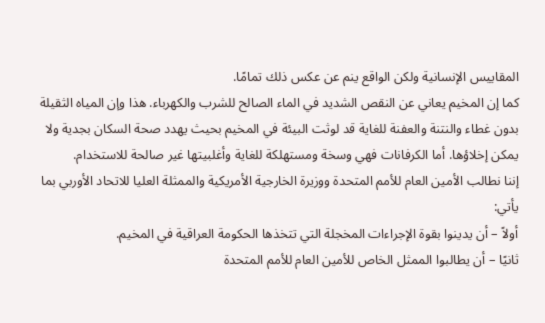المقاييس الإنسانية ولكن الواقع ينم عن عكس ذلك تمامًا.
كما إن المخيم يعاني عن النقص الشديد في الماء الصالح للشرب والكهرباء. هذا وإن المياه الثقيلة بدون غطاء والنتنة والعفنة للغاية قد لوثت البيئة في المخيم بحيث يهدد صحة السكان بجدية ولا يمكن إخلاؤها. أما الكرفانات فهي وسخة ومستهلكة للغاية وأغلبيتها غير صالحة للاستخدام.
إننا نطالب الأمين العام للأمم المتحدة ووزيرة الخارجية الأمريكية والممثلة العليا للاتحاد الأوربي بما يأتي:
أولاً – أن يدينوا بقوة الإجراءات المخجلة التي تتخذها الحكومة العراقية في المخيم.
ثانيًا – أن يطالبوا الممثل الخاص للأمين العام للأمم المتحدة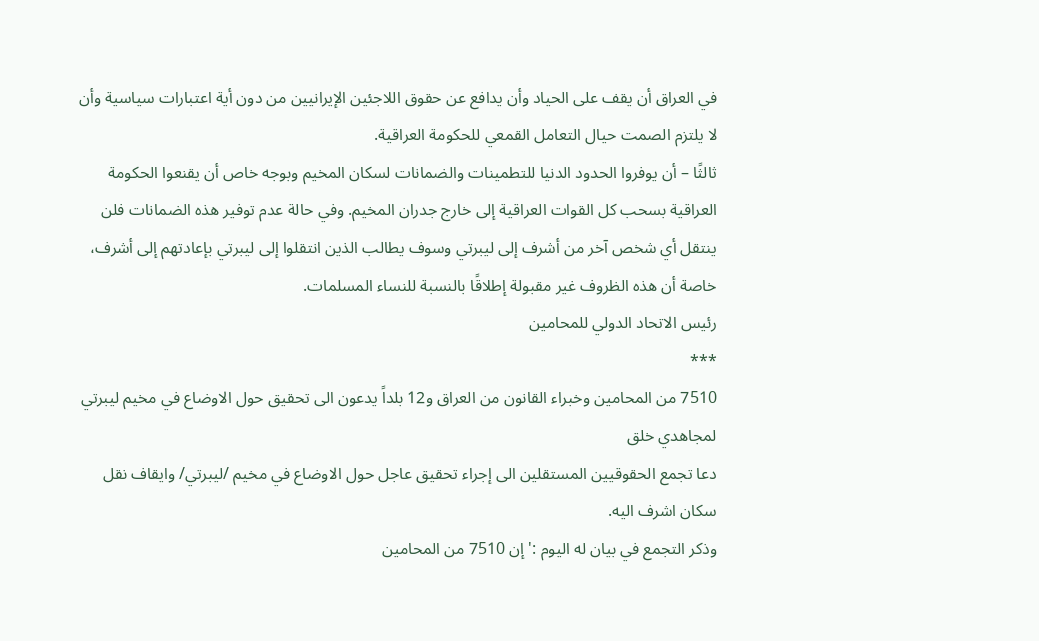في العراق أن يقف على الحياد وأن يدافع عن حقوق اللاجئين الإيرانيين من دون أية اعتبارات سياسية وأن لا يلتزم الصمت حيال التعامل القمعي للحكومة العراقية.
ثالثًا – أن يوفروا الحدود الدنيا للتطمينات والضمانات لسكان المخيم وبوجه خاص أن يقنعوا الحكومة العراقية بسحب كل القوات العراقية إلى خارج جدران المخيم. وفي حالة عدم توفير هذه الضمانات فلن ينتقل أي شخص آخر من أشرف إلى ليبرتي وسوف يطالب الذين انتقلوا إلى ليبرتي بإعادتهم إلى أشرف، خاصة أن هذه الظروف غير مقبولة إطلاقًا بالنسبة للنساء المسلمات.
رئيس الاتحاد الدولي للمحامين
***
7510 من المحامين وخبراء القانون من العراق و12 بلداً يدعون الى تحقيق حول الاوضاع في مخيم ليبرتي لمجاهدي خلق
دعا تجمع الحقوقيين المستقلين الى إجراء تحقيق عاجل حول الاوضاع في مخيم /ليبرتي/ وايقاف نقل سكان اشرف اليه.
وذكر التجمع في بيان له اليوم :' إن 7510 من المحامين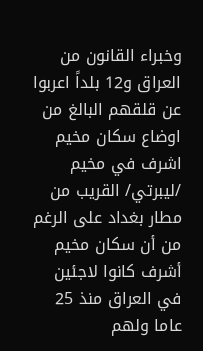وخبراء القانون من العراق و12 بلداً اعربوا عن قلقهم البالغ من اوضاع سكان مخيم اشرف في مخيم /ليبرتي/ القريب من مطار بغداد على الرغم من أن سكان مخيم أشرف كانوا لاجئين في العراق منذ 25 عاما ولهم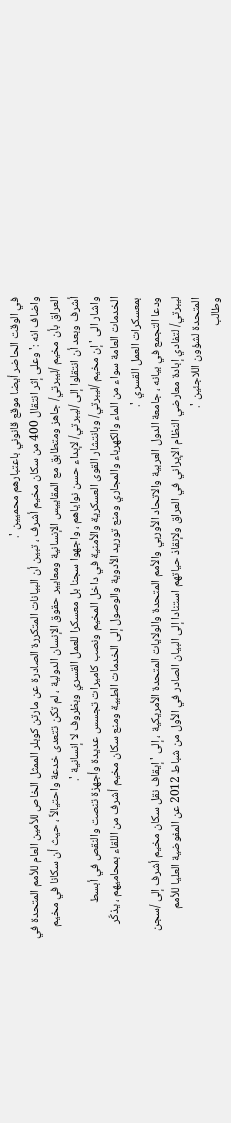في الوقت الحاضر أيضا موقع قانوني باعتبارهم محميين '.
واضاف انه :' وعلى إثر انتقال 400 من سكان مخيم أشرف ، تبين أن البيانات المتكررة الصادرة عن مارتن كوبلر الممثل الخاص للأمين العام للأمم المتحدة في العراق بأن مخيم /ليبرتي/ جاهز ومتطابق مع المقاييس الإنسانية ومعايير حقوق الإنسان الدولية ، لم تكن تتعدى خدعة واحتيالاً ، حيث أن سكانا في مخيم أشرف وبعد أن انتقلوا إلى /ليبرتي/ لإبداء حسن نواياهم ، واجهوا سجنا بل معسكرا للعمل القسري وبظروف لا إنسانية '.
واشار الى ' إن مخيم /ليبرتي/ وبانتشار القوى العسكرية والأمنية في داخل المخيم ونصب كاميرات تجسس عديدة وأجهزة تنصت والنقص في أبسط الخدمات العامة سواء من الماء والكهرباء والمجاري ومنع توريد الأدوية والوصول إلى الخدمات الطبية ومنع سكان مخيم أشرف من اللقاء بمحاميهم ، يذكّر بمعسكرات العمل القسري '.
ودعا التجمع في بيانه ، جامعة الدول العربية والاتحاد الأوربي والأمم المتحدة والولايات المتحدة الأمريكية ، إلى ' إيقاف نقل سكان مخيم أشرف إلى /سجن ليبرتي/ لتفادي إبادة معارضي النظام الإيراني في العراق ولإنقاذ حياتهم استنادا إلى البيان الصادر في الأول من شباط 2012 عن المفوضية العليا للأمم المتحدة لشؤون اللاجئين '.
وطالب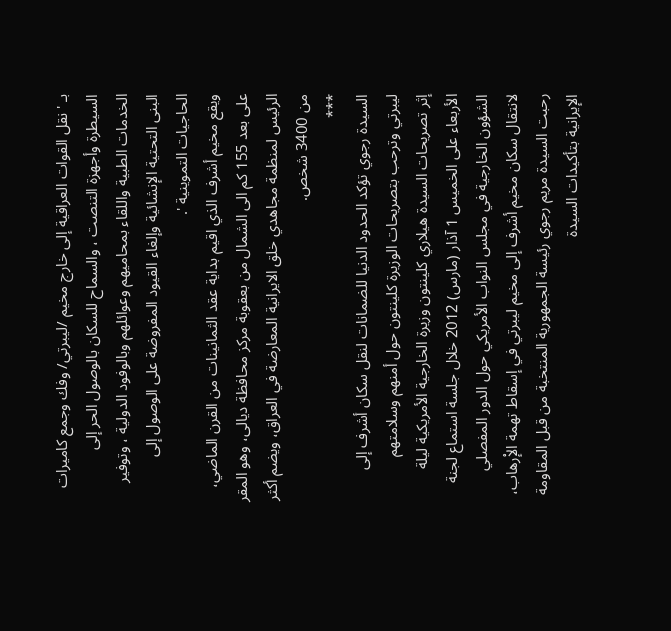بـ ' نقل القوات العراقية إلى خارج مخيم /ليبرتي/ وفك وجمع كاميرات السيطرة وأجهزة التنصت ، والسماح للسكان بالوصول الحر إلى الخدمات الطبية واللقاء بمحاميهم وعوائلهم وبالوفود الدولية ، وتوفير البنى التحتية الإنشائية وإلغاء القيود المفروضة على الوصول إلى الحاجيات التموينية '.
ويقع مخيم أشرف الذي اقيم بداية عقد الثمانينات من القرن الماضي، على بعد 155 كم الى الشمال من بعقوبة مركز محافظة ديالى، وهو المقر الرئيس لمنظمة مجاهدي خلق الايرانية المعارضة في العراق، ويضم أكثر من 3400 شخص.
***
السيدة رجوي تؤكد الحدود الدنيا للضمانات لنقل سكان أشرف إلى ليبرتي وترحب بتصريحات الوزيرة كلينتون حول أمنهم وسلامتهم
إثر تصريحات السيدة هيلاري كلينتون وزيرة الخارجية الأمريكية ليلة الأربعاء على الخميس 1 آذار (مارس) 2012 خلال جلسة استماع لجنة الشؤون الخارجية في مجلس النواب الأمريكي حول الدور المفصلي لانتقال سكان مخيم أشرف إلى مخيم ليبرتي في إسقاط تهمة الإْرهاب، رحبت السيدة مريم رجوي رئيسة الجمهورية المنتخبة من قبل المقاومة الإيرانية بتأكيدات السيدة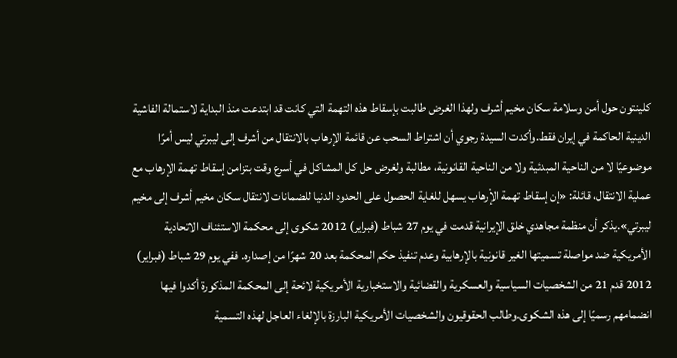كلينتون حول أمن وسلامة سكان مخيم أشرف ولهذا الغرض طالبت بإسقاط هذه التهمة التي كانت قد ابتدعت منذ البداية لاستمالة الفاشية الدينية الحاكمة في إيران فقط.وأكدت السيدة رجوي أن اشتراط السحب عن قائمة الإرهاب بالانتقال من أشرف إلى ليبرتي ليس أمرًا موضوعيًا لا من الناحية المبدئية ولا من الناحية القانونية، مطالبة ولغرض حل كل المشاكل في أسرع وقت بتزامن إسقاط تهمة الإرهاب مع عملية الانتقال، قائلة: «إن إسقاط تهمة الإْرهاب يسهل للغاية الحصول على الحدود الدنيا للضمانات لانتقال سكان مخيم أشرف إلى مخيم ليبرتي».يذكر أن منظمة مجاهدي خلق الإيرانية قدمت في يوم 27 شباط (فبراير) 2012 شكوى إلى محكمة الاستئناف الاتحادية الأمريكية ضد مواصلة تسميتها الغير قانونية بالإرهابية وعدم تنفيذ حكم المحكمة بعد 20 شهرًا من إصداره. ففي يوم 29 شباط (فبراير) 2012 قدم 21 من الشخصيات السياسية والعسكرية والقضائية والاستخبارية الأمريكية لائحة إلى المحكمة المذكورة أكدوا فيها انضمامهم رسميًا إلى هذه الشكوى.وطالب الحقوقيون والشخصيات الأمريكية البارزة بالإلغاء العاجل لهذه التسمية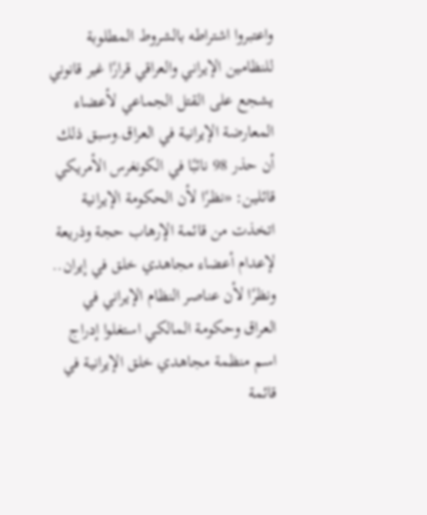واعتبروا اشتراطه بالشروط المطلوبة للنظامين الإيراني والعراقي قرارًا غير قانوني يشجع على القتل الجماعي لأعضاء المعارضة الإيرانية في العراق.وسبق ذلك أن حذر 98 نائبًا في الكونغرس الأمريكي قائلين: «نظرًا لأن الحكومة الإيرانية اتخذت من قائمة الإرهاب حجة وذريعة لإعدام أعضاء مجاهدي خلق في إيران.. ونظرًا لأن عناصر النظام الإيراني في العراق وحكومة المالكي استغلوا إدراج اسم منظمة مجاهدي خلق الإيرانية في قائمة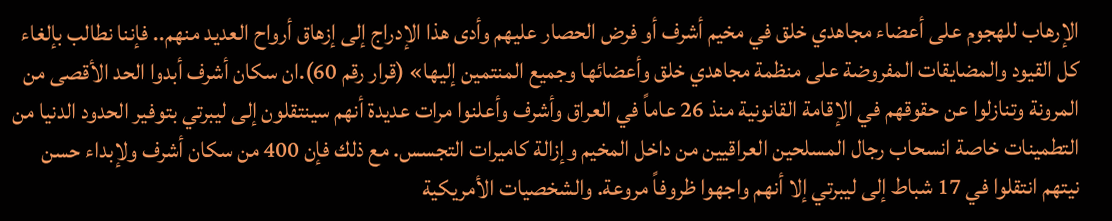الإرهاب للهجوم على أعضاء مجاهدي خلق في مخيم أشرف أو فرض الحصار عليهم وأدى هذا الإدراج إلى إزهاق أرواح العديد منهم.. فإننا نطالب بإلغاء كل القيود والمضايقات المفروضة على منظمة مجاهدي خلق وأعضائها وجميع المنتمين إليها» (قرار رقم 60).ان سكان أشرف أبدوا الحد الأقصى من المرونة وتنازلوا عن حقوقهم في الإقامة القانونية منذ 26 عاماً في العراق وأشرف وأعلنوا مرات عديدة أنهم سينتقلون إلى ليبرتي بتوفير الحدود الدنيا من التطمينات خاصة انسحاب رجال المسلحين العراقيين من داخل المخيم وإزالة كاميرات التجسس. مع ذلك فإن 400 من سكان أشرف ولإبداء حسن نيتهم انتقلوا في 17 شباط إلى ليبرتي إلا أنهم واجهوا ظروفاً مروعة. والشخصيات الأمريكية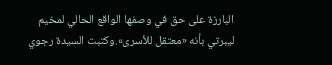البارزة على حق في وصفها الواقع الحالي لمخيم ليبرتي بأنه «معتقل للأسرى».وكتبت السيدة رجوي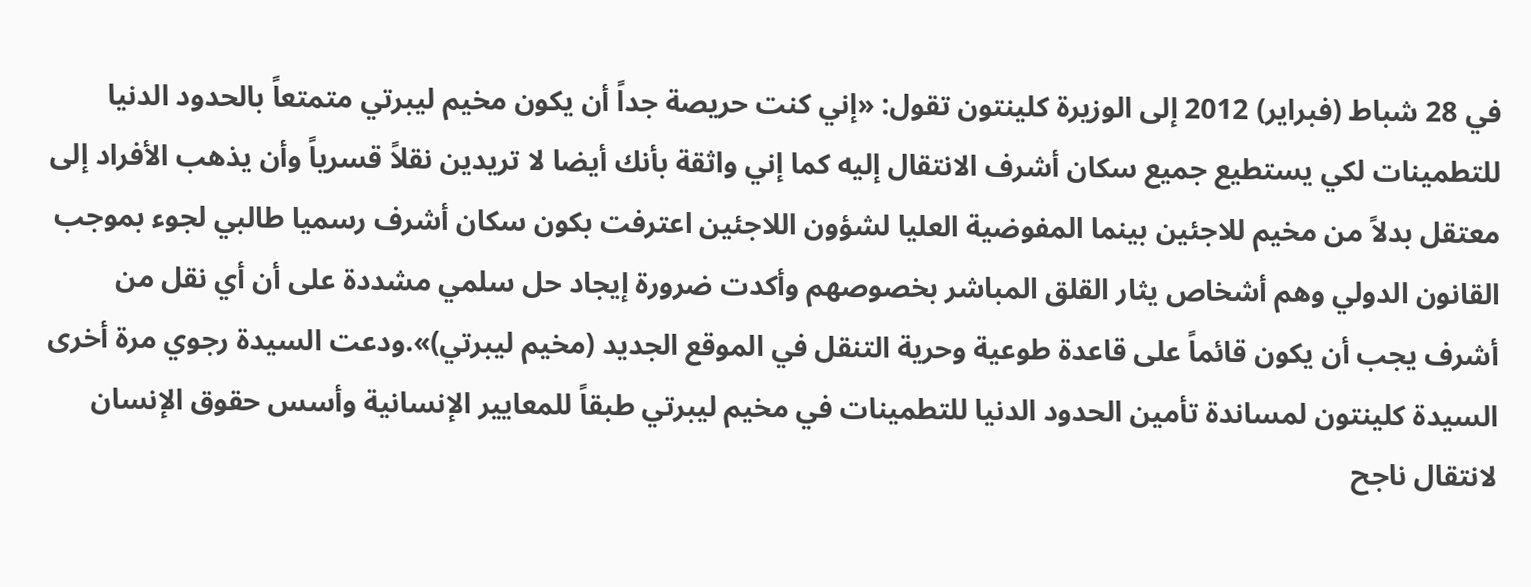في 28 شباط (فبراير) 2012 إلى الوزيرة كلينتون تقول: «إني كنت حريصة جداً أن يكون مخيم ليبرتي متمتعاً بالحدود الدنيا للتطمينات لكي يستطيع جميع سكان أشرف الانتقال إليه كما إني واثقة بأنك أيضا لا تريدين نقلاً قسرياً وأن يذهب الأفراد إلى معتقل بدلاً من مخيم للاجئين بينما المفوضية العليا لشؤون اللاجئين اعترفت بكون سكان أشرف رسميا طالبي لجوء بموجب القانون الدولي وهم أشخاص يثار القلق المباشر بخصوصهم وأكدت ضرورة إيجاد حل سلمي مشددة على أن أي نقل من أشرف يجب أن يكون قائماً على قاعدة طوعية وحرية التنقل في الموقع الجديد (مخيم ليبرتي)».ودعت السيدة رجوي مرة أخرى السيدة كلينتون لمساندة تأمين الحدود الدنيا للتطمينات في مخيم ليبرتي طبقاً للمعايير الإنسانية وأسس حقوق الإنسان لانتقال ناجح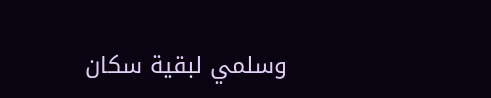وسلمي لبقية سكان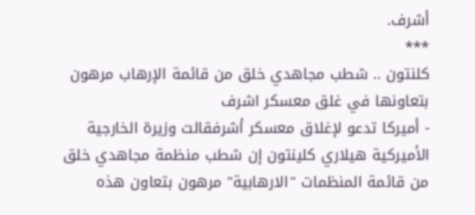أشرف.
***
كلنتون .. شطب مجاهدي خلق من قائمة الإرهاب مرهون بتعاونها في غلق معسكر اشرف
- أميركا تدعو لإغلاق معسكر أشرفقالت وزيرة الخارجية الأميركية هيلاري كلينتون إن شطب منظمة مجاهدي خلق من قائمة المنظمات "الارهابية" مرهون بتعاون هذه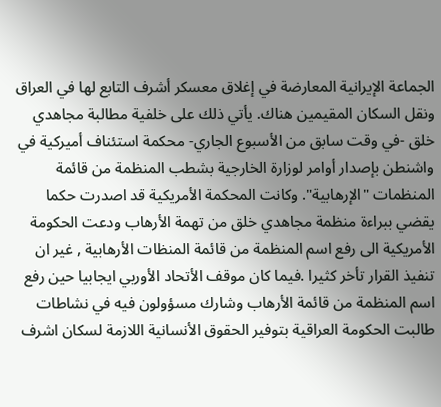الجماعة الإيرانية المعارضة في إغلاق معسكر أشرف التابع لها في العراق ونقل السكان المقيمين هناك. يأتي ذلك على خلفية مطالبة مجاهدي خلق -في وقت سابق من الأسبوع الجاري- محكمة استئناف أميركية في واشنطن بإصدار أوامر لوزارة الخارجية بشطب المنظمة من قائمة المنظمات "الإرهابية". وكانت المحكمة الأمريكية قد اصدرت حكما يقضي ببراءة منظمة مجاهدي خلق من تهمة الأرهاب ودعت الحكومة الأمريكية الى رفع اسم المنظمة من قائمة المنظات الأرهابية , غير ان تنفيذ القرار تأخر كثيرا .فيما كان موقف الأتحاد الأوربي ايجابيا حين رفع اسم المنظمة من قائمة الأرهاب وشارك مسؤولون فيه في نشاطات طالبت الحكومة العراقية بتوفير الحقوق الأنسانية اللازمة لسكان اشرف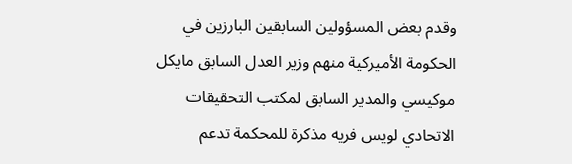وقدم بعض المسؤولين السابقين البارزين في الحكومة الأميركية منهم وزير العدل السابق مايكل موكيسي والمدير السابق لمكتب التحقيقات الاتحادي لويس فريه مذكرة للمحكمة تدعم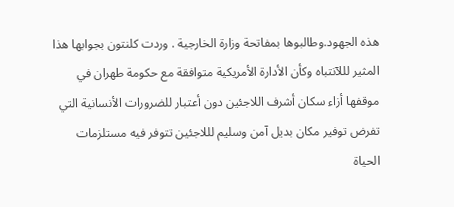هذه الجهود.وطالبوها بمفاتحة وزارة الخارجية . وردت كلنتون بجوابها هذا المثير لللآنتباه وكأن الأدارة الأمريكية متوافقة مع حكومة طهران في موقفها أزاء سكان أشرف اللاجئين دون أعتبار للضرورات الأنسانية التي تفرض توفير مكان بديل آمن وسليم لللاجئين تتوفر فيه مستلزمات الحياة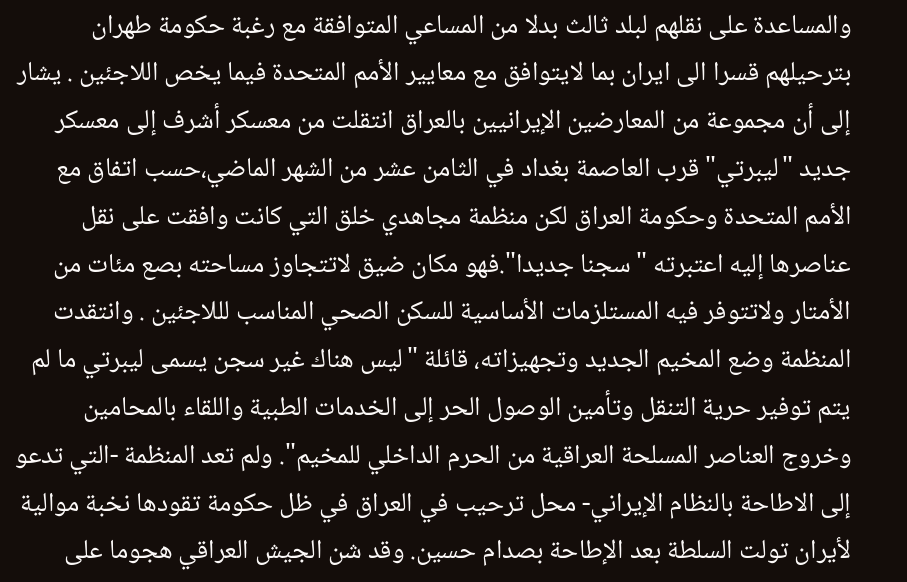والمساعدة على نقلهم لبلد ثالث بدلا من المساعي المتوافقة مع رغبة حكومة طهران بترحيلهم قسرا الى ايران بما لايتوافق مع معايير الأمم المتحدة فيما يخص اللاجئين . يشار إلى أن مجموعة من المعارضين الإيرانيين بالعراق انتقلت من معسكر أشرف إلى معسكر جديد "ليبرتي" قرب العاصمة بغداد في الثامن عشر من الشهر الماضي،حسب اتفاق مع الأمم المتحدة وحكومة العراق لكن منظمة مجاهدي خلق التي كانت وافقت على نقل عناصرها إليه اعتبرته "سجنا جديدا".فهو مكان ضيق لاتتجاوز مساحته بصع مئات من الأمتار ولاتتوفر فيه المستلزمات الأساسية للسكن الصحي المناسب لللاجئين . وانتقدت المنظمة وضع المخيم الجديد وتجهيزاته، قائلة "ليس هناك غير سجن يسمى ليبرتي ما لم يتم توفير حرية التنقل وتأمين الوصول الحر إلى الخدمات الطبية واللقاء بالمحامين وخروج العناصر المسلحة العراقية من الحرم الداخلي للمخيم". ولم تعد المنظمة -التي تدعو إلى الاطاحة بالنظام الإيراني- محل ترحيب في العراق في ظل حكومة تقودها نخبة موالية لأيران تولت السلطة بعد الإطاحة بصدام حسين. وقد شن الجيش العراقي هجوما على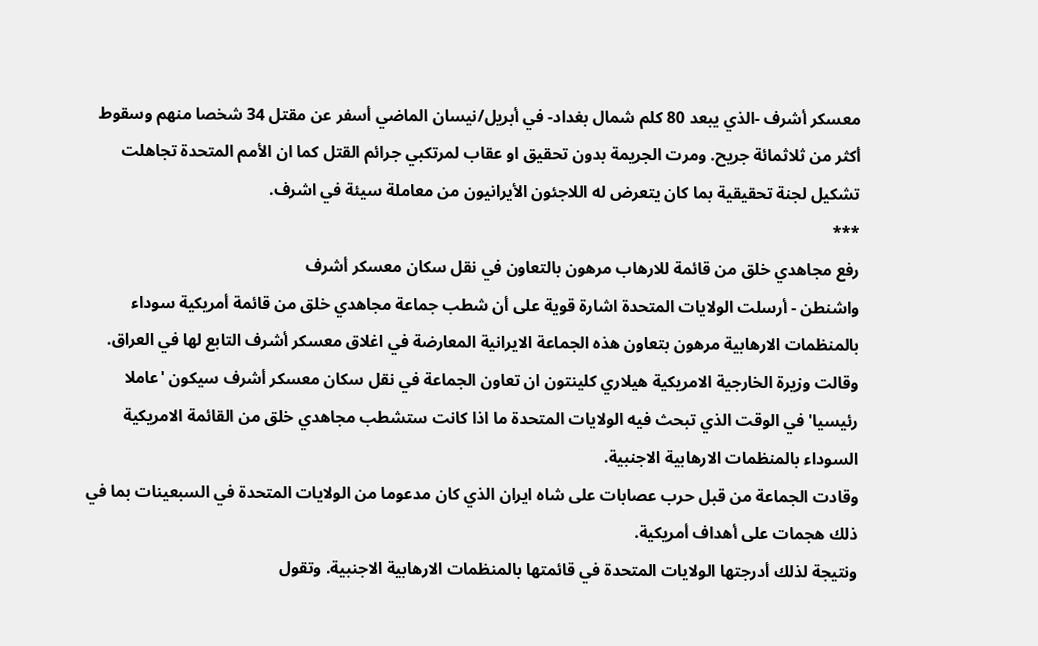معسكر أشرف -الذي يبعد 80 كلم شمال بغداد- في أبريل/نيسان الماضي أسفر عن مقتل 34 شخصا منهم وسقوط أكثر من ثلاثمائة جريح. ومرت الجريمة بدون تحقيق او عقاب لمرتكبي جرائم القتل كما ان الأمم المتحدة تجاهلت تشكيل لجنة تحقيقية بما كان يتعرض له اللاجئون الأيرانيون من معاملة سيئة في اشرف.
***
رفع مجاهدي خلق من قائمة للارهاب مرهون بالتعاون في نقل سكان معسكر أشرف
واشنطن - أرسلت الولايات المتحدة اشارة قوية على أن شطب جماعة مجاهدي خلق من قائمة أمريكية سوداء بالمنظمات الارهابية مرهون بتعاون هذه الجماعة الايرانية المعارضة في اغلاق معسكر أشرف التابع لها في العراق.
وقالت وزيرة الخارجية الامريكية هيلاري كلينتون ان تعاون الجماعة في نقل سكان معسكر أشرف سيكون 'عاملا رئيسيا' في الوقت الذي تبحث فيه الولايات المتحدة ما اذا كانت ستشطب مجاهدي خلق من القائمة الامريكية السوداء بالمنظمات الارهابية الاجنبية.
وقادت الجماعة من قبل حرب عصابات على شاه ايران الذي كان مدعوما من الولايات المتحدة في السبعينات بما في ذلك هجمات على أهداف أمريكية.
ونتيجة لذلك أدرجتها الولايات المتحدة في قائمتها بالمنظمات الارهابية الاجنبية. وتقول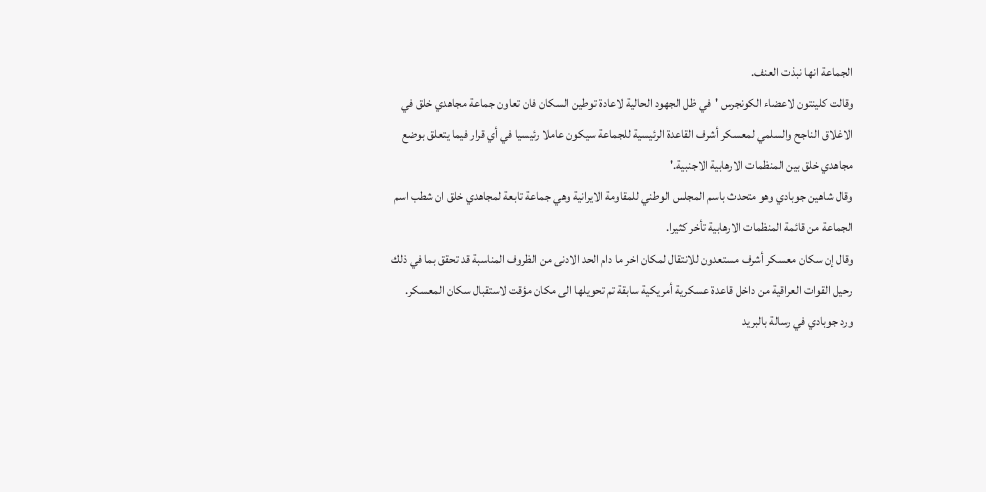الجماعة انها نبذت العنف.
وقالت كلينتون لاعضاء الكونجرس 'في ظل الجهود الحالية لاعادة توطين السكان فان تعاون جماعة مجاهدي خلق في الاغلاق الناجح والسلمي لمعسكر أشرف القاعدة الرئيسية للجماعة سيكون عاملا رئيسيا في أي قرار فيما يتعلق بوضع مجاهدي خلق بين المنظمات الارهابية الاجنبية.'
وقال شاهين جوبادي وهو متحدث باسم المجلس الوطني للمقاومة الايرانية وهي جماعة تابعة لمجاهدي خلق ان شطب اسم الجماعة من قائمة المنظمات الارهابية تأخر كثيرا.
وقال إن سكان معسكر أشرف مستعدون للانتقال لمكان اخر ما دام الحد الادنى من الظروف المناسبة قد تحقق بما في ذلك رحيل القوات العراقية من داخل قاعدة عسكرية أمريكية سابقة تم تحويلها الى مكان مؤقت لاستقبال سكان المعسكر.
ورد جوبادي في رسالة بالبريد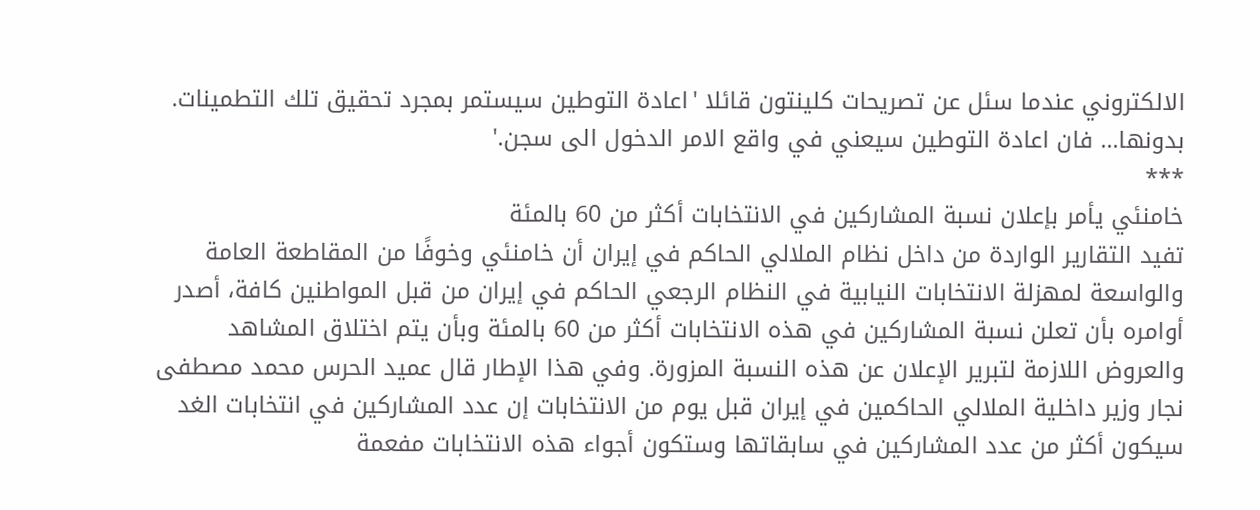الالكتروني عندما سئل عن تصريحات كلينتون قائلا 'اعادة التوطين سيستمر بمجرد تحقيق تلك التطمينات. بدونها... فان اعادة التوطين سيعني في واقع الامر الدخول الى سجن.'
***
خامنئي يأمر بإعلان نسبة المشاركين في الانتخابات أكثر من 60 بالمئة
تفيد التقارير الواردة من داخل نظام الملالي الحاكم في إيران أن خامنئي وخوفًا من المقاطعة العامة والواسعة لمهزلة الانتخابات النيابية في النظام الرجعي الحاكم في إيران من قبل المواطنين كافة، أصدر أوامره بأن تعلن نسبة المشاركين في هذه الانتخابات أكثر من 60 بالمئة وبأن يتم اختلاق المشاهد والعروض اللازمة لتبرير الإعلان عن هذه النسبة المزورة. وفي هذا الإطار قال عميد الحرس محمد مصطفى نجار وزير داخلية الملالي الحاكمين في إيران قبل يوم من الانتخابات إن عدد المشاركين في انتخابات الغد سيكون أكثر من عدد المشاركين في سابقاتها وستكون أجواء هذه الانتخابات مفعمة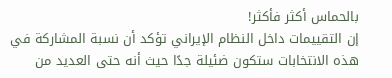بالحماس أكثر فأكثر!
إن التقييمات داخل النظام الإيراني تؤكد أن نسبة المشاركة في هذه الانتخابات ستكون ضئيلة جدًا حيث أنه حتى العديد من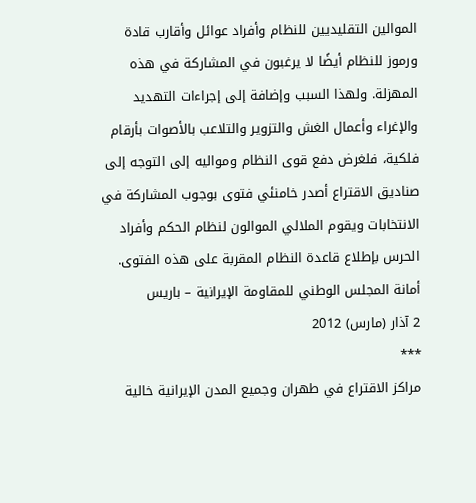الموالين التقليديين للنظام وأفراد عوائل وأقارب قادة ورموز للنظام أيضًا لا يرغبون في المشاركة في هذه المهزلة. ولهذا السبب وإضافة إلى إجراءات التهديد والإغراء وأعمال الغش والتزوير والتلاعب بالأصوات بأرقام فلكية، فلغرض دفع قوى النظام ومواليه إلى التوجه إلى صناديق الاقتراع أصدر خامنئي فتوى بوجوب المشاركة في الانتخابات ويقوم الملالي الموالون لنظام الحكم وأفراد الحرس بإطلاع قاعدة النظام المقربة على هذه الفتوى.
أمانة المجلس الوطني للمقاومة الإيرانية – باريس
2 آذار (مارس) 2012
***
مراكز الاقتراع في طهران وجميع المدن الإيرانية خالية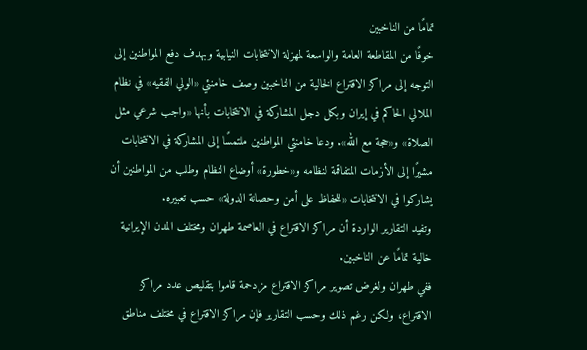تمامًا من الناخبين
خوفًا من المقاطعة العامة والواسعة لمهزلة الانتخابات النيابية وبهدف دفع المواطنين إلى التوجه إلى مراكز الاقتراع الخالية من الناخبين وصف خامنئي «الولي الفقيه» في نظام الملالي الحاكم في إيران وبكل دجل المشاركة في الانتخابات بأنها «واجب شرعي مثل الصلاة» و«حجة مع الله». ودعا خامنئي المواطنين ملتمسًا إلى المشاركة في الانتخابات مشيرًا إلى الأزمات المتفاقمة لنظامه و«خطورة» أوضاع النظام وطلب من المواطنين أن يشاركوا في الانتخابات «للحفاظ على أمن وحصانة الدولة» حسب تعبيره.
وتفيد التقارير الواردة أن مراكز الاقتراع في العاصمة طهران ومختلف المدن الإيرانية خالية تمامًا عن الناخبين.
ففي طهران ولغرض تصوير مراكز الاقتراع مزدحمة قاموا بتقليص عدد مراكز الاقتراع، ولكن رغم ذلك وحسب التقارير فإن مراكز الاقتراع في مختلف مناطق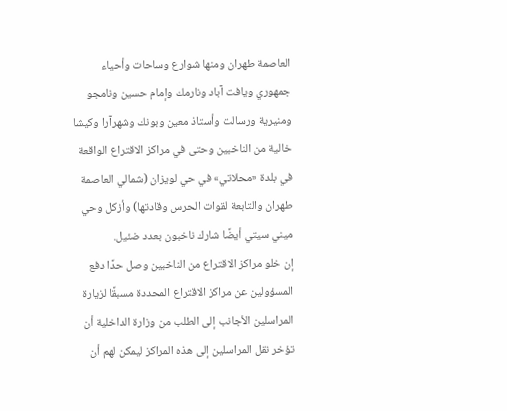العاصمة طهران ومنها شوارع وساحات وأحياء جمهوري ويافت آباد ونارمك وإمام حسين ونامجو ومنيرية ورسالت وأستاذ معين وبونك وشهرآرا وكيشا خالية من الناخبين وحتى في مراكز الاقتراع الواقعة في بلدة «محلاتي» في حي لويزان (شمالي العاصمة طهران والتابعة لقوات الحرس وقادتها) وأزكل وحي ميني سيتي أيضًا شارك ناخبون بعدد ضئيل.
إن خلو مراكز الاقتراع من الناخبين وصل حدًا دفع المسؤولين عن مراكز الاقتراع المحددة مسبقًا لزيارة المراسلين الأجانب إلى الطلب من وزارة الداخلية أن تؤخر نقل المراسلين إلى هذه المراكز ليمكن لهم أن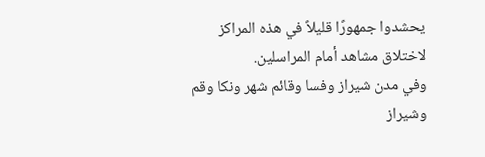يحشدوا جمهورًا قليلاً في هذه المراكز لاختلاق مشاهد أمام المراسلين.
وفي مدن شيراز وفسا وقائم شهر ونكا وقم وشيراز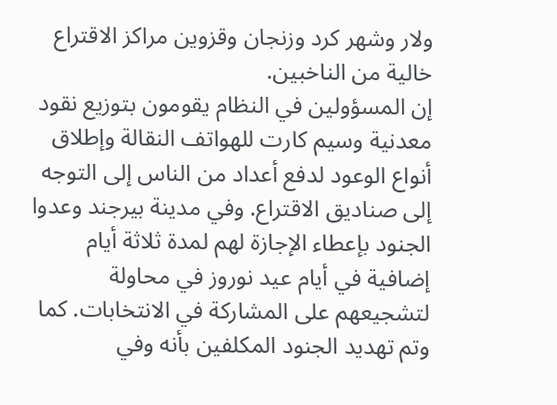ولار وشهر كرد وزنجان وقزوين مراكز الاقتراع خالية من الناخبين.
إن المسؤولين في النظام يقومون بتوزيع نقود معدنية وسيم كارت للهواتف النقالة وإطلاق أنواع الوعود لدفع أعداد من الناس إلى التوجه إلى صناديق الاقتراع. وفي مدينة بيرجند وعدوا الجنود بإعطاء الإجازة لهم لمدة ثلاثة أيام إضافية في أيام عيد نوروز في محاولة لتشجيعهم على المشاركة في الانتخابات. كما وتم تهديد الجنود المكلفين بأنه وفي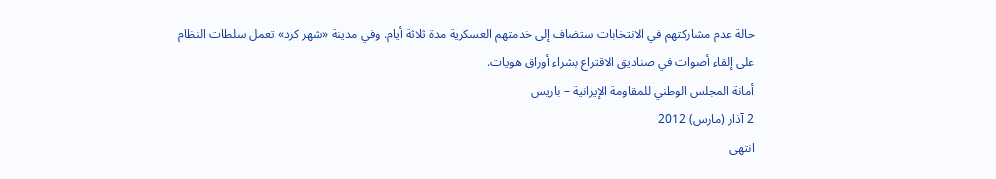حالة عدم مشاركتهم في الانتخابات ستضاف إلى خدمتهم العسكرية مدة ثلاثة أيام. وفي مدينة «شهر كرد» تعمل سلطات النظام على إلقاء أصوات في صناديق الاقتراع بشراء أوراق هويات.
أمانة المجلس الوطني للمقاومة الإيرانية – باريس
2 آذار (مارس) 2012
انتهى